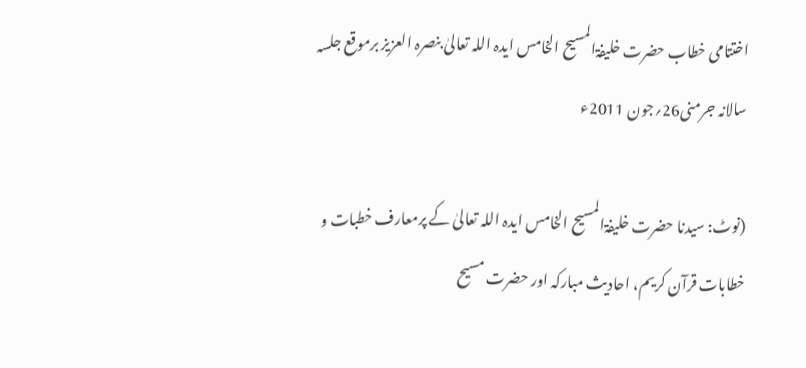اختتامی خطاب حضرت خلیفۃالمسیح الخامس ایدہ اللہ تعالیٰ بنصرہ العزیز برموقع جلسہ سالانہ جرمنی26؍جون 2011ء

(نوٹ: سیدنا حضرت خلیفۃالمسیح الخامس ایدہ اللہ تعالیٰ کے پرمعارف خطبات و خطابات قرآن کریم، احادیث مبارکہ اور حضرت مسیح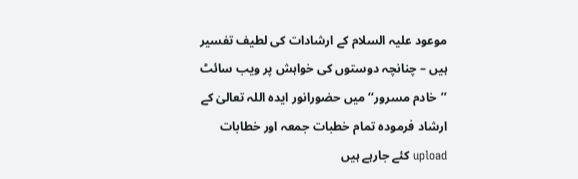موعود علیہ السلام کے ارشادات کی لطیف تفسیر ہیں – چنانچہ دوستوں کی خواہش پر ویب سائٹ ’’خادم مسرور‘‘ میں حضورانور ایدہ اللہ تعالیٰ کے ارشاد فرمودہ تمام خطبات جمعہ اور خطابات upload کئے جارہے ہیں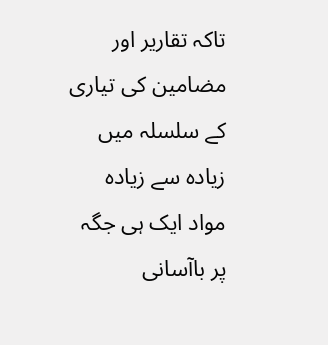تاکہ تقاریر اور مضامین کی تیاری کے سلسلہ میں زیادہ سے زیادہ مواد ایک ہی جگہ پر باآسانی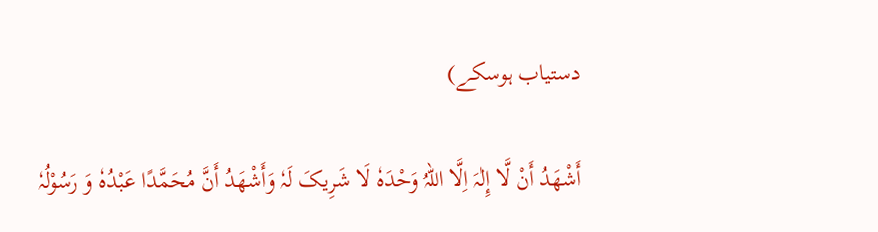دستیاب ہوسکے)

أَشْھَدُ أَنْ لَّا إِلٰہَ اِلَّا اللہُ وَحْدَہٗ لَا شَرِیکَ لَہٗ وَأَشْھَدُ أَنَّ مُحَمَّدًا عَبْدُہٗ وَ رَسُوْلُہٗ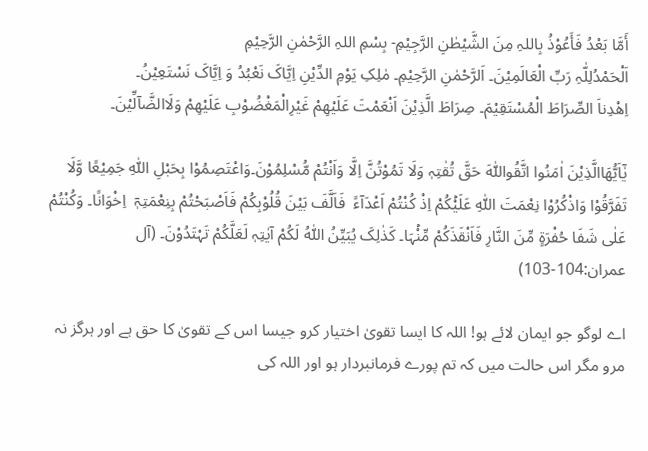أَمَّا بَعْدُ فَأَعُوْذُ بِاللہِ مِنَ الشَّیْطٰنِ الرَّجِیْمِ- بِسْمِ اللہِ الرَّحْمٰنِ الرَّحِیْمِ
اَلْحَمْدُلِلّٰہِ رَبِّ الْعَالَمِیْنَ۔ اَلرَّحْمٰنِ الرَّحِیْمِ۔ مٰلِکِ یَوْمِ الدِّیْنِ اِیَّاکَ نَعْبُدُ وَ اِیَّاکَ نَسْتَعِیْنُ۔
اِھْدِناَ الصِّرَاطَ الْمُسْتَقِیْمَ۔ صِرَاطَ الَّذِیْنَ اَنْعَمْتَ عَلَیْھِمْ غَیْرِالْمَغْضُوْبِ عَلَیْھِمْ وَلَاالضَّآلِّیْنَ۔

یٰٓاَیُّھَاالَّذِیْنَ اٰمَنُوا اتَّقُواللّٰہَ حَقَّ تُقٰتِہٖ وَلَا تَمُوْتُنَّ اِلَّا وَاَنْتُمْ مُّسْلِمُوْنَ۔وَاعْتَصِمُوْا بِحَبْلِ اللّٰہِ جَمِیْعًا وَّلَا تَفَرَّقُوْا وَاذْکُرُوْا نِعْمَتَ اللّٰہِ عَلَیْۡکُمْ اِذْ کُنْتُمْ اَعْدَآءً  فَاَلَّفَ بَیْنَ قُلُوْبِکُمْ فَاَصْبَحْتُمْ بِنِعْمَتِہٖٓ  اِخْوَانًا۔ وَکُنْتُمْ عَلٰی شَفَا حُفْرَۃٍ مِّنَ النَّارِ فَاَنْقَذَکُمْ مِّنْۡہَا۔ کَذٰلِکَ یُبَیِّنُ اللّٰہُ لَکُمْ آیٰتِہٖ لَعَلَّکُمْ تَہْتَدُوْنَ۔ (آل عمران:104-103)

اے لوگو جو ایمان لائے ہو! اللہ کا ایسا تقویٰ اختیار کرو جیسا اس کے تقویٰ کا حق ہے اور ہرگز نہ مرو مگر اس حالت میں کہ تم پورے فرمانبردار ہو اور اللہ کی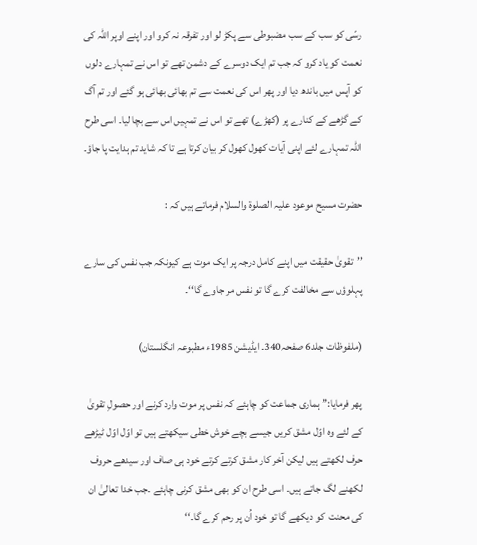رسّی کو سب کے سب مضبوطی سے پکڑ لو اور تفرقہ نہ کرو اور اپنے اوپر اللہ کی نعمت کو یاد کرو کہ جب تم ایک دوسرے کے دشمن تھے تو اس نے تمہارے دلوں کو آپس میں باندھ دیا اور پھر اس کی نعمت سے تم بھائی بھائی ہو گئے اور تم آگ کے گڑھے کے کنارے پر (کھڑے) تھے تو اس نے تمہیں اس سے بچا لیا۔ اسی طرح اللہ تمہارے لئے اپنی آیات کھول کھول کر بیان کرتا ہے تا کہ شاید تم ہدایت پا جاؤ۔

حضرت مسیح موعود علیہ الصلوۃ والسلام فرماتے ہیں کہ :

’’تقویٰ حقیقت میں اپنے کامل درجہ پر ایک موت ہے کیونکہ جب نفس کی سارے پہلوؤں سے مخالفت کرے گا تو نفس مر جاوے گا‘‘۔

(ملفوظات جلد6 صفحہ340۔ ایڈیشن 1985ء مطبوعہ انگلستان)

پھر فرمایا:’’ ہماری جماعت کو چاہئے کہ نفس پر موت وارد کرنے اور حصولِ تقویٰ کے لئے وہ اوّل مشق کریں جیسے بچے خوش خطی سیکھتے ہیں تو اوّل اوّل ٹیڑھے حرف لکھتے ہیں لیکن آخر کار مشق کرتے کرتے خود ہی صاف اور سیدھے حروف لکھنے لگ جاتے ہیں۔ اسی طرح ان کو بھی مشق کرنی چاہئے ۔جب خدا تعالیٰ ان کی محنت  کو دیکھے گا تو خود اُن پر رحم کرے گا۔‘‘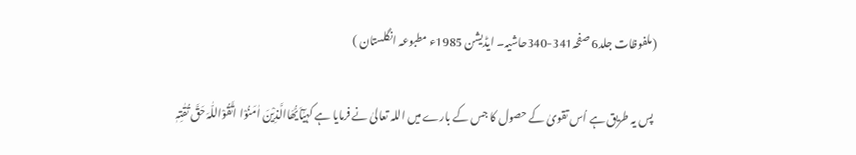(ملفوظات جلد6 صفحہ341-340حاشیہ۔ ایڈیشن 1985ء مطبوعہ انگلستان )

 پس یہ طریق ہے اُس تقویٰ کے حصول کا جس کے بارے میں اللہ تعالیٰ نے فرمایا ہے کہیٰٓاَیُّھَاالَّذِیْنَ اٰمَنُوْا اتَّقُوْاللّٰہَ حَقَّ تُقٰتِہٖ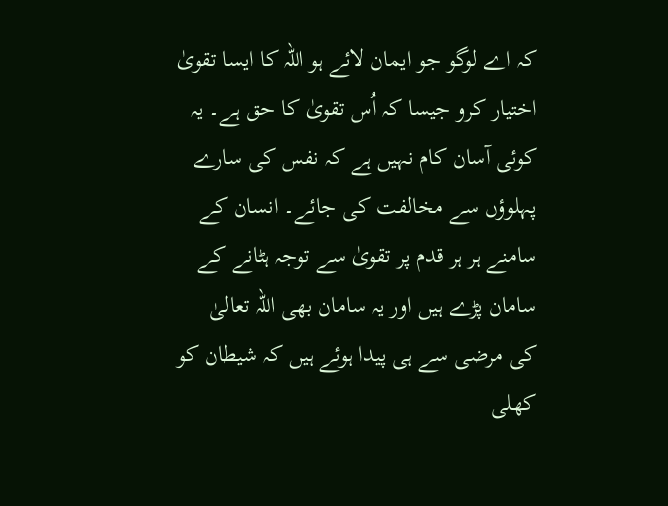کہ اے لوگو جو ایمان لائے ہو اللہ کا ایسا تقویٰ اختیار کرو جیسا کہ اُس تقویٰ کا حق ہے۔ یہ کوئی آسان کام نہیں ہے کہ نفس کی سارے پہلوؤں سے مخالفت کی جائے۔ انسان کے سامنے ہر ہر قدم پر تقویٰ سے توجہ ہٹانے کے سامان پڑے ہیں اور یہ سامان بھی اللہ تعالیٰ کی مرضی سے ہی پیدا ہوئے ہیں کہ شیطان کو کھلی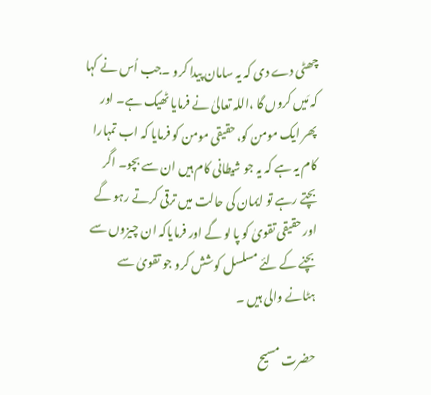چھٹی دے دی کہ یہ سامان پیدا کرو ۔جب اُس نے کہا کہ مَیں کروں گا ،اللہ تعالیٰ نے فرمایا ٹھیک ہے۔ اور پھر ایک مومن کو، حقیقی مومن کو فرمایا کہ اب تمہارا کام یہ ہے کہ یہ جو شیطانی کام ہیں ان سے بچو۔ اگر بچتے رہے تو ایمان کی حالت میں ترقی کرتے رہو گے اور حقیقی تقویٰ کو پا لو گے اور فرمایاکہ ان چیزوں سے بچنے کے لئے مسلسل کوشش کرو جو تقویٰ سے ہٹانے والی ہیں ۔

حضرت مسیح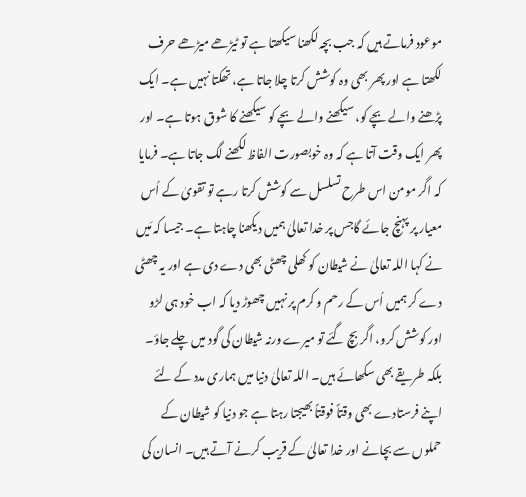موعود فرماتے ہیں کہ جب بچہ لکھنا سیکھتا ہے تو ٹیڑھے میڑھے حرف لکھتا ہے اور پھر بھی وہ کوشش کرتا چلا جاتا ہے، تھکتا نہیں ہے۔ ایک پڑھنے والے بچے کو، سیکھنے والے بچے کو سیکھنے کا شوق ہوتا ہے۔ اور پھر ایک وقت آتا ہے کہ وہ خوبصورت الفاظ لکھنے لگ جاتا ہے۔ فرمایا کہ اگر مومن اس طرح تسلسل سے کوشش کرتا رہے تو تقویٰ کے اُس معیار پر پہنچ جائے گاجس پر خدا تعالیٰ ہمیں دیکھنا چاہتا ہے۔ جیسا کہ مَیں نے کہا اللہ تعالیٰ نے شیطان کو کھلی چھٹی بھی دے دی ہے اور یہ چھٹی دے کر ہمیں اُس کے رحم و کرم پر نہیں چھوڑ دیا کہ اب خود ہی لڑو اور کوشش کرو، اگر بچ گئے تو میرے ورنہ شیطان کی گود میں چلے جاؤ۔ بلکہ طریقے بھی سکھائے ہیں۔ اللہ تعالیٰ دنیا میں ہماری مدد کے لئے اپنے فرستادے بھی وقتاً فوقتاً بھیجتا رہتا ہے جو دنیا کو شیطان کے حملوں سے بچانے اور خدا تعالیٰ کے قریب کرنے آتے ہیں۔ انسان کی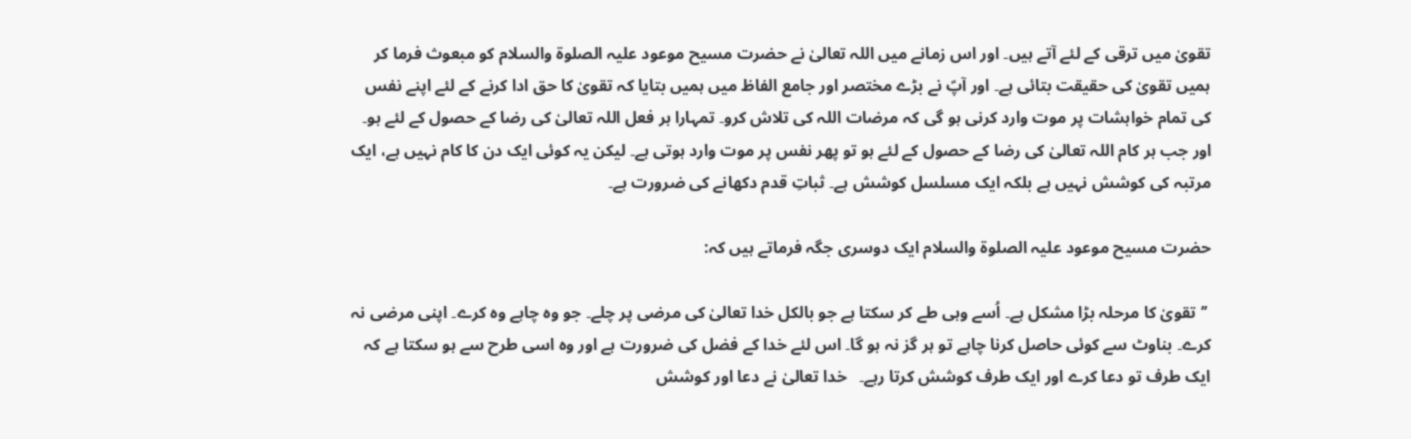تقویٰ میں ترقی کے لئے آتے ہیں۔ اور اس زمانے میں اللہ تعالیٰ نے حضرت مسیح موعود علیہ الصلوۃ والسلام کو مبعوث فرما کر ہمیں تقویٰ کی حقیقت بتائی ہے۔ اور آپؑ نے بڑے مختصر اور جامع الفاظ میں ہمیں بتایا کہ تقویٰ کا حق ادا کرنے کے لئے اپنے نفس کی تمام خواہشات پر موت وارد کرنی ہو گی کہ مرضات اللہ کی تلاش کرو۔ تمہارا ہر فعل اللہ تعالیٰ کی رضا کے حصول کے لئے ہو۔ اور جب ہر کام اللہ تعالیٰ کی رضا کے حصول کے لئے ہو تو پھر نفس پر موت وارد ہوتی ہے۔ لیکن یہ کوئی ایک دن کا کام نہیں ہے، ایک مرتبہ کی کوشش نہیں ہے بلکہ ایک مسلسل کوشش ہے۔ ثباتِ قدم دکھانے کی ضرورت ہے۔

حضرت مسیح موعود علیہ الصلوۃ والسلام ایک دوسری جگہ فرماتے ہیں کہ:

 ’’تقویٰ کا مرحلہ بڑا مشکل ہے۔ اُسے وہی طے کر سکتا ہے جو بالکل خدا تعالیٰ کی مرضی پر چلے۔ جو وہ چاہے وہ کرے۔ اپنی مرضی نہ کرے۔ بناوٹ سے کوئی حاصل کرنا چاہے تو ہر گز نہ ہو گا۔ اس لئے خدا کے فضل کی ضرورت ہے اور وہ اسی طرح سے ہو سکتا ہے کہ ایک طرف تو دعا کرے اور ایک طرف کوشش کرتا رہے۔   خدا تعالیٰ نے دعا اور کوشش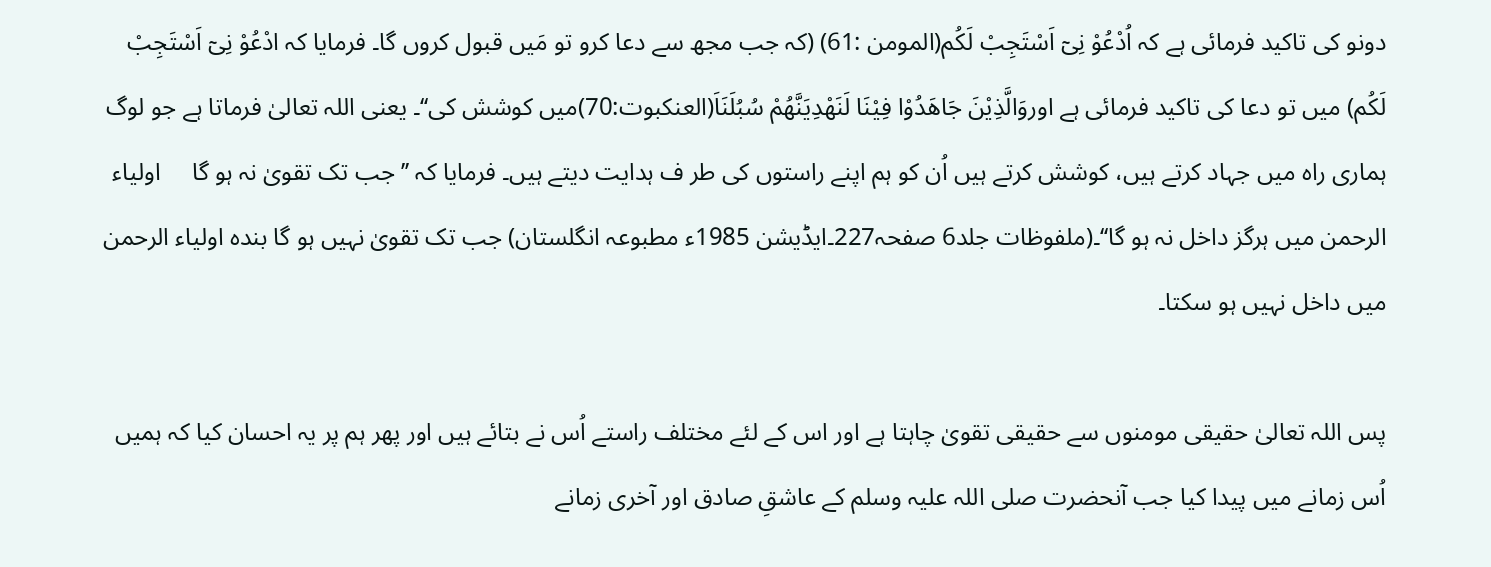دونو کی تاکید فرمائی ہے کہ اُدْعُوْ نِیٓ اَسْتَجِبْ لَکُم(المومن :61) (کہ جب مجھ سے دعا کرو تو مَیں قبول کروں گا۔ فرمایا کہ ادْعُوْ نِیٓ اَسْتَجِبْ لَکُم) میں تو دعا کی تاکید فرمائی ہے اوروَالَّذِیْنَ جَاھَدُوْا فِیْنَا لَنَھْدِیَنَّھُمْ سُبُلَنَاَ(العنکبوت:70)میں کوشش کی‘‘۔ یعنی اللہ تعالیٰ فرماتا ہے جو لوگ ہماری راہ میں جہاد کرتے ہیں، کوشش کرتے ہیں اُن کو ہم اپنے راستوں کی طر ف ہدایت دیتے ہیں۔ فرمایا کہ ’’جب تک تقویٰ نہ ہو گا     اولیاء الرحمن میں ہرگز داخل نہ ہو گا‘‘۔(ملفوظات جلد6 صفحہ227۔ایڈیشن 1985ء مطبوعہ انگلستان) جب تک تقویٰ نہیں ہو گا بندہ اولیاء الرحمن میں داخل نہیں ہو سکتا۔

پس اللہ تعالیٰ حقیقی مومنوں سے حقیقی تقویٰ چاہتا ہے اور اس کے لئے مختلف راستے اُس نے بتائے ہیں اور پھر ہم پر یہ احسان کیا کہ ہمیں اُس زمانے میں پیدا کیا جب آنحضرت صلی اللہ علیہ وسلم کے عاشقِ صادق اور آخری زمانے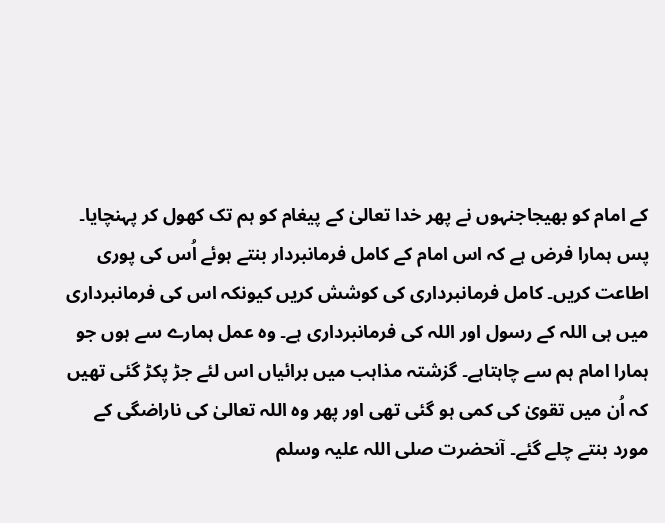کے امام کو بھیجاجنہوں نے پھر خدا تعالیٰ کے پیغام کو ہم تک کھول کر پہنچایا۔ پس ہمارا فرض ہے کہ اس امام کے کامل فرمانبردار بنتے ہوئے اُس کی پوری اطاعت کریں۔ کامل فرمانبرداری کی کوشش کریں کیونکہ اس کی فرمانبرداری میں ہی اللہ کے رسول اور اللہ کی فرمانبرداری ہے۔ وہ عمل ہمارے سے ہوں جو ہمارا امام ہم سے چاہتاہے۔ گزشتہ مذاہب میں برائیاں اس لئے جڑ پکڑ گئی تھیں کہ اُن میں تقویٰ کی کمی ہو گئی تھی اور پھر وہ اللہ تعالیٰ کی ناراضگی کے مورد بنتے چلے گئے۔ آنحضرت صلی اللہ علیہ وسلم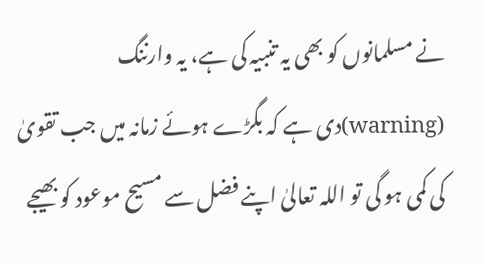نے مسلمانوں کو بھی یہ تنبیہ کی ہے، یہ وارننگ (warning)دی ہے کہ بگڑے ہوئے زمانہ میں جب تقویٰ کی کمی ہو گی تو اللہ تعالیٰ اپنے فضل سے مسیح موعود کو بھیجے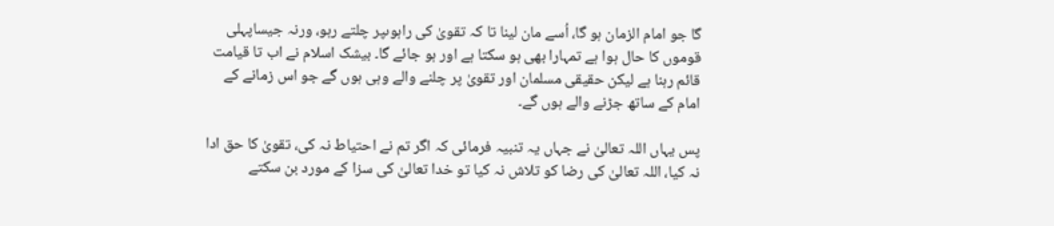گا جو امام الزمان ہو گا، اُسے مان لینا تا کہ تقویٰ کی راہوںپر چلتے رہو، ورنہ جیساپہلی قوموں کا حال ہوا ہے تمہارا بھی ہو سکتا ہے اور ہو جائے گا۔ بیشک اسلام نے اب تا قیامت قائم رہنا ہے لیکن حقیقی مسلمان اور تقویٰ پر چلنے والے وہی ہوں گے جو اس زمانے کے امام کے ساتھ جڑنے والے ہوں گے۔

پس یہاں اللہ تعالیٰ نے جہاں یہ تنبیہ فرمائی کہ اگر تم نے احتیاط نہ کی، تقویٰ کا حق ادا نہ کیا، اللہ تعالیٰ کی رضا کو تلاش نہ کیا تو خدا تعالیٰ کی سزا کے مورد بن سکتے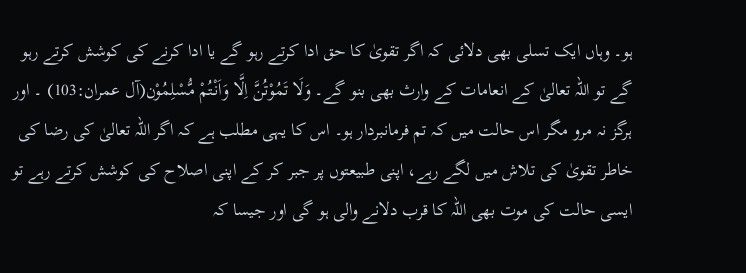ہو۔ وہاں ایک تسلی بھی دلائی کہ اگر تقویٰ کا حق ادا کرتے رہو گے یا ادا کرنے کی کوشش کرتے رہو گے تو اللہ تعالیٰ کے انعامات کے وارث بھی بنو گے۔ وَلَا تَمُوْتُنَّ اِلَّا وَاَنْتُمْ مُّسْلِمُوْن(آل عمران:103) ۔ اور ہرگز نہ مرو مگر اس حالت میں کہ تم فرمانبردار ہو۔ اس کا یہی مطلب ہے کہ اگر اللہ تعالیٰ کی رضا کی خاطر تقویٰ کی تلاش میں لگے رہے، اپنی طبیعتوں پر جبر کر کے اپنی اصلاح کی کوشش کرتے رہے تو ایسی حالت کی موت بھی اللہ کا قرب دلانے والی ہو گی اور جیسا کہ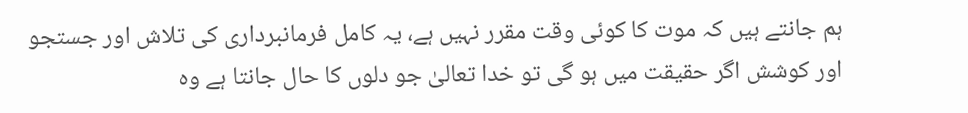ہم جانتے ہیں کہ موت کا کوئی وقت مقرر نہیں ہے، یہ کامل فرمانبرداری کی تلاش اور جستجو اور کوشش اگر حقیقت میں ہو گی تو خدا تعالیٰ جو دلوں کا حال جانتا ہے وہ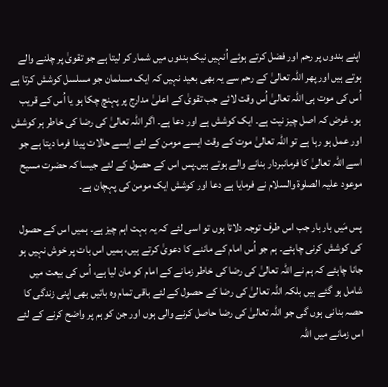اپنے بندوں پر رحم اور فضل کرتے ہوئے اُنہیں نیک بندوں میں شمار کر لیتا ہے جو تقویٰ پر چلنے والے ہوتے ہیں اور پھر اللہ تعالیٰ کے رحم سے یہ بھی بعید نہیں کہ ایک مسلمان جو مسلسل کوشش کرتا ہے اُس کی موت ہی اللہ تعالیٰ اُس وقت لائے جب تقویٰ کے اعلیٰ مدارج پر پہنچ چکا ہو یا اُس کے قریب ہو۔ غرض کہ اصل چیز نیت ہے۔ ایک کوشش ہے اور دعا ہے۔ اگر اللہ تعالیٰ کی رضا کی خاطر ہر کوشش اور عمل ہو رہا ہے تو اللہ تعالیٰ موت کے وقت ایسے مومن کے لئے ایسے حالات پیدا فرما دیتا ہے جو اسے اللہ تعالیٰ کا فرمانبردار بنانے والے ہوتے ہیں۔پس اس کے حصول کے لئے جیسا کہ حضرت مسیح موعود علیہ الصلوۃ والسلام نے فرمایا ہے دعا اور کوشش ایک مومن کی پہچان ہے۔

پس مَیں بار بار جب اس طرف توجہ دلاتا ہوں تو اسی لئے کہ یہ بہت اہم چیز ہے۔ ہمیں اس کے حصول کی کوشش کرنی چاہئے۔ ہم جو اُس امام کے ماننے کا دعویٰ کرتے ہیں، ہمیں اس بات پر خوش نہیں ہو جانا چاہئے کہ ہم نے اللہ تعالیٰ کی رضا کی خاطر زمانے کے امام کو مان لیا ہے، اُس کی بیعت میں شامل ہو گئے ہیں بلکہ اللہ تعالیٰ کی رضا کے حصول کے لئے باقی تمام وہ باتیں بھی اپنی زندگی کا حصہ بنانی ہوں گی جو اللہ تعالیٰ کی رضا حاصل کرنے والی ہوں اور جن کو ہم پر واضح کرنے کے لئے اس زمانے میں اللہ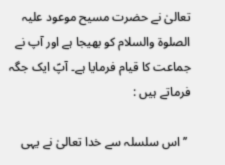تعالیٰ نے حضرت مسیح موعود علیہ الصلوۃ والسلام کو بھیجا ہے اور آپ نے جماعت کا قیام فرمایا ہے۔ آپؑ ایک جگہ فرماتے ہیں :

 ’’اس سلسلہ سے خدا تعالیٰ نے یہی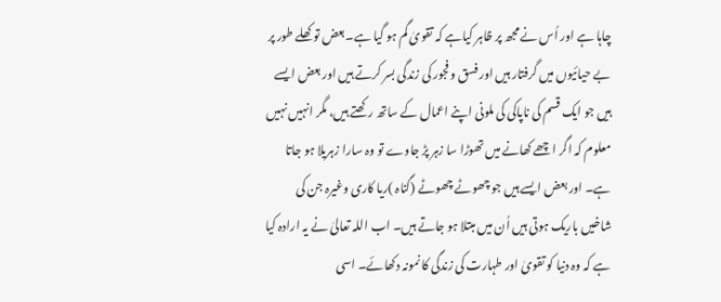چاہا ہے اور اُس نے مجھ پر ظاہر کیاہے کہ تقویٰ گم ہو گیا ہے۔بعض تو کھلے طور پر بے حیائیوں میں گرفتار ہیں اور فسق و فجور کی زندگی بسر کرتے ہیں اور بعض ایسے ہیں جو ایک قسم کی ناپاکی کی ملونی اپنے اعمال کے ساتھ رکھتے ہیں، مگر انہیں نہیں معلوم کہ اگر اچھے کھانے میں تھوڑا سا زہر پڑ جاوے تو وہ سارا زہریلا ہو جاتا ہے۔ اور بعض ایسے ہیں جو چھوٹے چھوٹے (گناہ )ریا کاری وغیرہ جن کی شاخیں باریک ہوتی ہیں اُن میں مبتلا ہو جاتے ہیں۔ اب اللہ تعالیٰ نے یہ ارادہ کیا ہے کہ وہ دنیا کو تقویٰ اور طہارت کی زندگی کا نمونہ دکھائے۔ اسی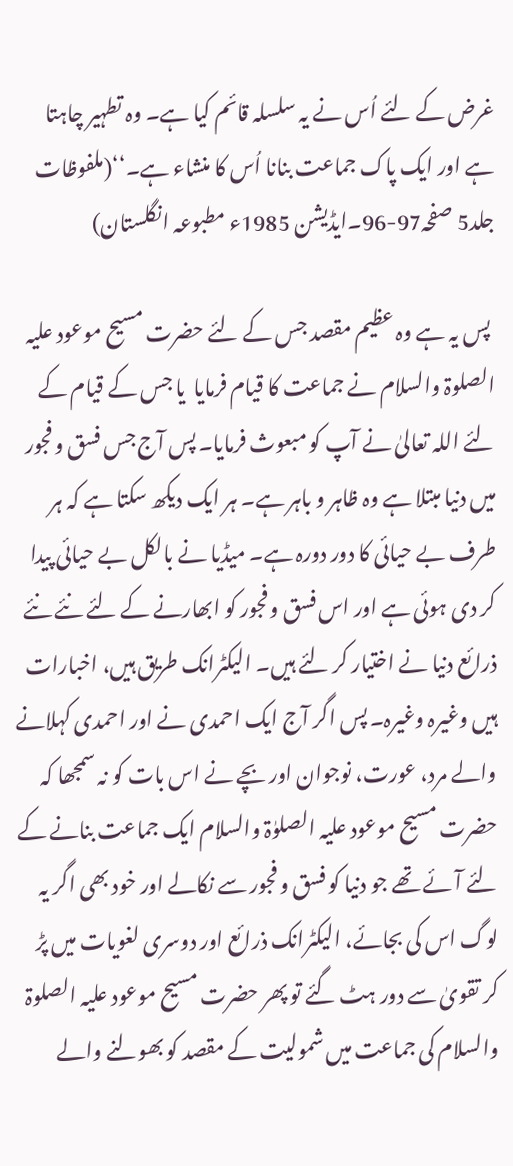غرض کے لئے اُس نے یہ سلسلہ قائم کیا ہے۔ وہ تطہیر چاہتا ہے اور ایک پاک جماعت بنانا اُس کا منشاء ہے۔‘‘(ملفوظات جلد5 صفحہ97-96۔ایڈیشن 1985ء مطبوعہ انگلستان)

 پس یہ ہے وہ عظیم مقصد جس کے لئے حضرت مسیح موعود علیہ الصلوۃ والسلام نے جماعت کا قیام فرمایا  یا جس کے قیام کے لئے اللہ تعالیٰ نے آپ کو مبعوث فرمایا۔ پس آج جس فسق و فجور میں دنیا مبتلا ہے وہ ظاہر و باہر ہے۔ ہر ایک دیکھ سکتا ہے کہ ہر طرف بے حیائی کا دور دورہ ہے۔ میڈیا نے بالکل بے حیائی پیدا کر دی ہوئی ہے اور اس فسق و فجور کو ابھارنے کے لئے نئے نئے ذرائع دنیا نے اختیار کر لئے ہیں۔ الیکٹرانک طریق ہیں، اخبارات ہیں وغیرہ وغیرہ۔ پس اگر آج ایک احمدی نے اور احمدی کہلانے والے مرد، عورت، نوجوان اور بچے نے اس بات کو نہ سمجھا کہ حضرت مسیح موعود علیہ الصلوٰۃ والسلام ایک جماعت بنانے کے لئے آئے تھے جو دنیا کو فسق و فجور سے نکالے اور خود بھی اگر یہ لوگ اس کی بجائے، الیکٹرانک ذرائع اور دوسری لغویات میں پڑ کر تقویٰ سے دور ہٹ گئے تو پھر حضرت مسیح موعود علیہ الصلوۃ والسلام کی جماعت میں شمولیت کے مقصد کو بھولنے والے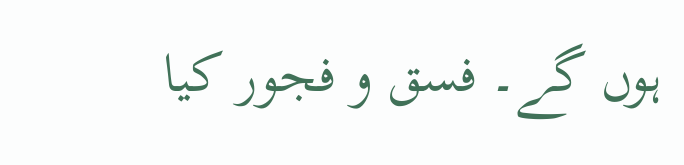ہوں گے۔ فسق و فجور کیا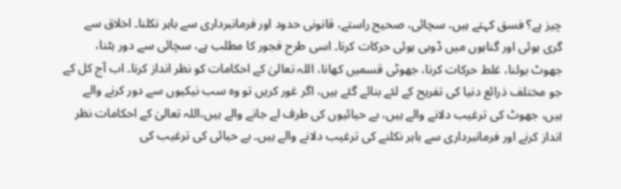چیز ہے؟ فسق کہتے ہیں، سچائی، صحیح راستے، قانونی حدود اور فرمانبرداری سے باہر نکلنا۔ اخلاق سے گری ہوئی اور گناہوں میں ڈوبی ہوئی حرکات کرنا۔ اسی طرح فجور کا مطلب ہے، سچائی سے دور ہٹنا، جھوٹ بولنا، غلط حرکات کرنا، جھوٹی قسمیں کھانا، اللہ تعالیٰ کے احکامات کو نظر انداز کرنا۔ اب آج کل کے جو مختلف ذرائع دنیا کی تفریح کے لئے بنائے گئے ہیں، اگر غور کریں تو وہ سب نیکیوں سے دور کرنے والے ہیں، جھوٹ کی ترغیب دلانے والے ہیں، بے حیائیوں کی طرف لے جانے والے ہیں،اللہ تعالیٰ کے احکامات نظر انداز کرنے اور فرمانبرداری سے باہر نکلنے کی ترغیب دلانے والے ہیں۔ بے حیائی کی ترغیب کی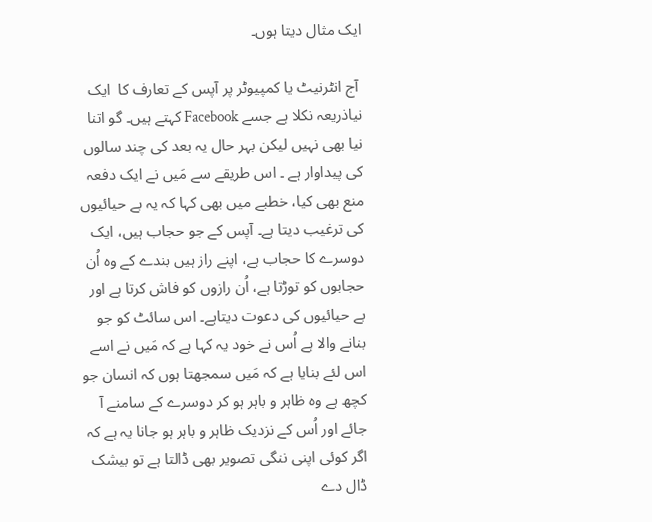ایک مثال دیتا ہوں۔

 آج انٹرنیٹ یا کمپیوٹر پر آپس کے تعارف کا  ایک نیاذریعہ نکلا ہے جسے Facebook کہتے ہیں۔ گو اتنا نیا بھی نہیں لیکن بہر حال یہ بعد کی چند سالوں کی پیداوار ہے ۔ اس طریقے سے مَیں نے ایک دفعہ منع بھی کیا، خطبے میں بھی کہا کہ یہ بے حیائیوں کی ترغیب دیتا ہے۔ آپس کے جو حجاب ہیں، ایک دوسرے کا حجاب ہے، اپنے راز ہیں بندے کے وہ اُن حجابوں کو توڑتا ہے، اُن رازوں کو فاش کرتا ہے اور بے حیائیوں کی دعوت دیتاہے۔ اس سائٹ کو جو بنانے والا ہے اُس نے خود یہ کہا ہے کہ مَیں نے اسے اس لئے بنایا ہے کہ مَیں سمجھتا ہوں کہ انسان جو کچھ ہے وہ ظاہر و باہر ہو کر دوسرے کے سامنے آ جائے اور اُس کے نزدیک ظاہر و باہر ہو جانا یہ ہے کہ اگر کوئی اپنی ننگی تصویر بھی ڈالتا ہے تو بیشک ڈال دے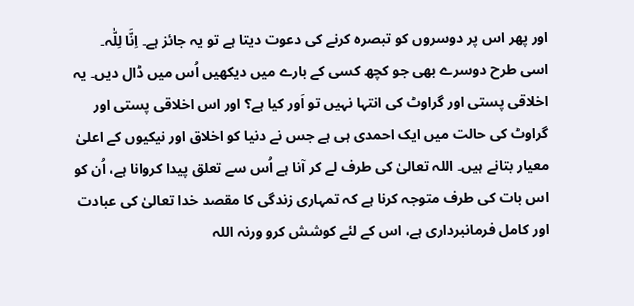اور پھر اس پر دوسروں کو تبصرہ کرنے کی دعوت دیتا ہے تو یہ جائز ہے۔ اِنَّا لِلّٰہ۔ اسی طرح دوسرے بھی جو کچھ کسی کے بارے میں دیکھیں اُس میں ڈال دیں۔ یہ اخلاقی پستی اور گراوٹ کی انتہا نہیں تو اَور کیا ہے؟ اور اس اخلاقی پستی اور گراوٹ کی حالت میں ایک احمدی ہی ہے جس نے دنیا کو اخلاق اور نیکیوں کے اعلیٰ معیار بتانے ہیں۔ اللہ تعالیٰ کی طرف لے کر آنا ہے اُس سے تعلق پیدا کروانا ہے، اُن کو اس بات کی طرف متوجہ کرنا ہے کہ تمہاری زندگی کا مقصد خدا تعالیٰ کی عبادت اور کامل فرمانبرداری ہے، اس کے لئے کوشش کرو ورنہ اللہ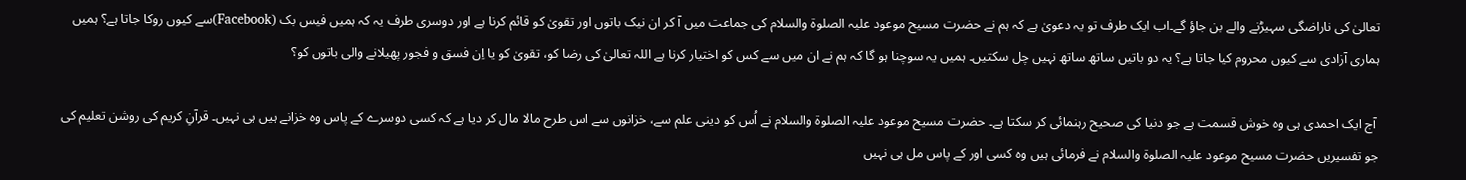تعالیٰ کی ناراضگی سہیڑنے والے بن جاؤ گے۔اب ایک طرف تو یہ دعویٰ ہے کہ ہم نے حضرت مسیح موعود علیہ الصلوۃ والسلام کی جماعت میں آ کر ان نیک باتوں اور تقویٰ کو قائم کرنا ہے اور دوسری طرف یہ کہ ہمیں فیس بک (Facebook)سے کیوں روکا جاتا ہے؟ ہمیں ہماری آزادی سے کیوں محروم کیا جاتا ہے؟ یہ دو باتیں ساتھ ساتھ نہیں چل سکتیں۔ ہمیں یہ سوچنا ہو گا کہ ہم نے ان میں سے کس کو اختیار کرنا ہے اللہ تعالیٰ کی رضا کو، تقویٰ کو یا اِن فسق و فجور پھیلانے والی باتوں کو؟

 آج ایک احمدی ہی وہ خوش قسمت ہے جو دنیا کی صحیح رہنمائی کر سکتا ہے۔ حضرت مسیح موعود علیہ الصلوۃ والسلام نے اُس کو دینی علم سے، خزانوں سے اس طرح مالا مال کر دیا ہے کہ کسی دوسرے کے پاس وہ خزانے ہیں ہی نہیں۔ قرآنِ کریم کی روشن تعلیم کی جو تفسیریں حضرت مسیح موعود علیہ الصلوۃ والسلام نے فرمائی ہیں وہ کسی اور کے پاس مل ہی نہیں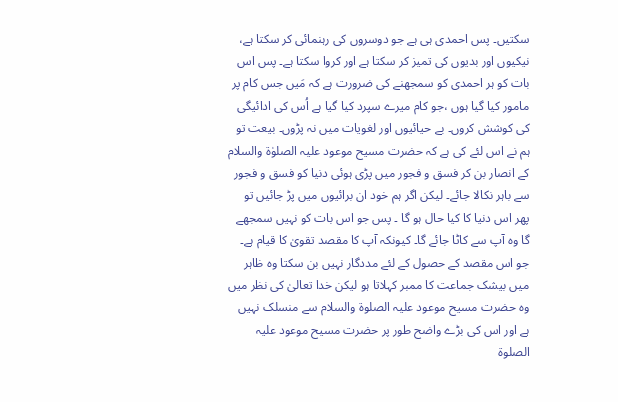سکتیں۔ پس احمدی ہی ہے جو دوسروں کی رہنمائی کر سکتا ہے، نیکیوں اور بدیوں کی تمیز کر سکتا ہے اور کروا سکتا ہے۔ پس اس بات کو ہر احمدی کو سمجھنے کی ضرورت ہے کہ مَیں جس کام پر مامور کیا گیا ہوں ،جو کام میرے سپرد کیا گیا ہے اُس کی ادائیگی کی کوشش کروں۔ بے حیائیوں اور لغویات میں نہ پڑوں۔ بیعت تو ہم نے اس لئے کی ہے کہ حضرت مسیح موعود علیہ الصلوٰۃ والسلام کے انصار بن کر فسق و فجور میں پڑی ہوئی دنیا کو فسق و فجور سے باہر نکالا جائے۔ لیکن اگر ہم خود ان برائیوں میں پڑ جائیں تو پھر اس دنیا کا کیا حال ہو گا ۔ پس جو اس بات کو نہیں سمجھے گا وہ آپ سے کاٹا جائے گا۔ کیونکہ آپ کا مقصد تقویٰ کا قیام ہے۔ جو اس مقصد کے حصول کے لئے مددگار نہیں بن سکتا وہ ظاہر میں بیشک جماعت کا ممبر کہلاتا ہو لیکن خدا تعالیٰ کی نظر میں وہ حضرت مسیح موعود علیہ الصلوۃ والسلام سے منسلک نہیں ہے اور اس کی بڑے واضح طور پر حضرت مسیح موعود علیہ الصلوۃ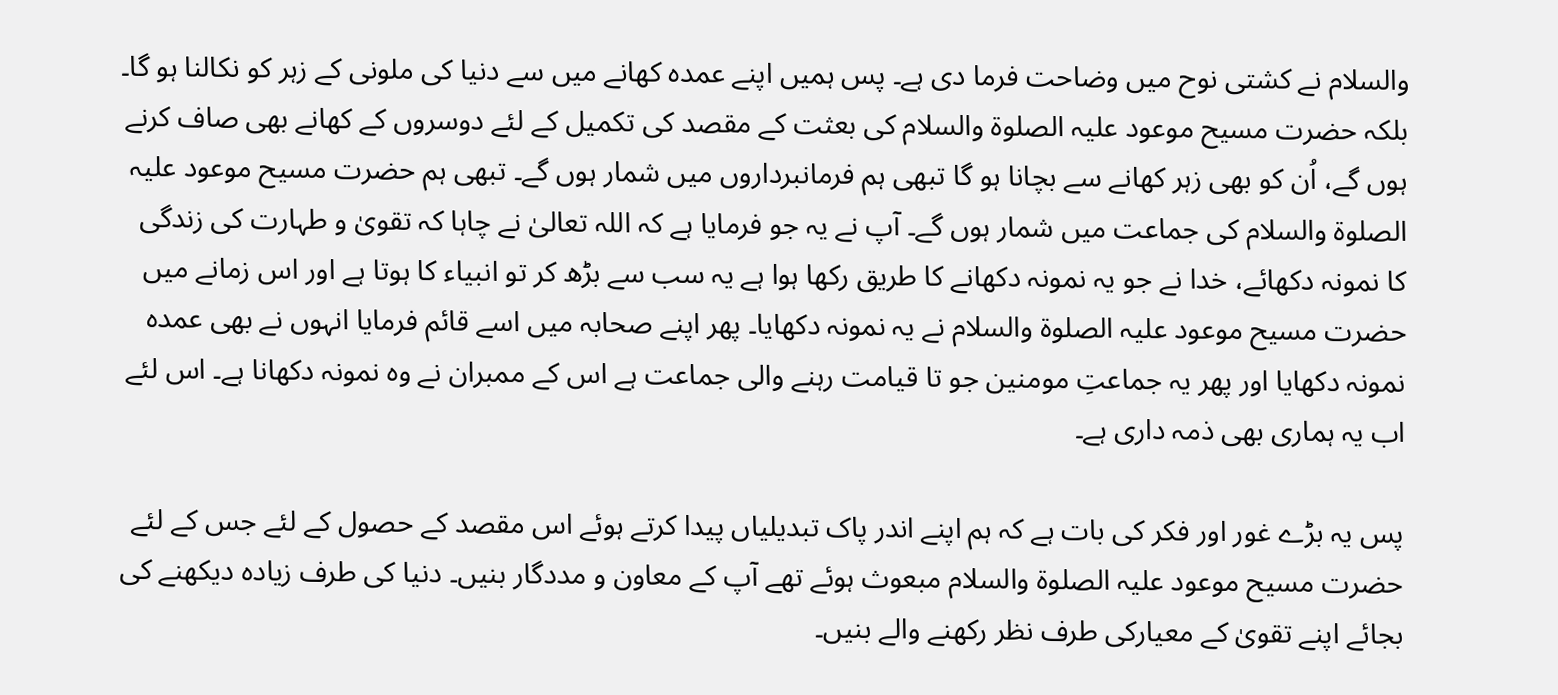والسلام نے کشتی نوح میں وضاحت فرما دی ہے۔ پس ہمیں اپنے عمدہ کھانے میں سے دنیا کی ملونی کے زہر کو نکالنا ہو گا۔ بلکہ حضرت مسیح موعود علیہ الصلوۃ والسلام کی بعثت کے مقصد کی تکمیل کے لئے دوسروں کے کھانے بھی صاف کرنے ہوں گے، اُن کو بھی زہر کھانے سے بچانا ہو گا تبھی ہم فرمانبرداروں میں شمار ہوں گے۔ تبھی ہم حضرت مسیح موعود علیہ الصلوۃ والسلام کی جماعت میں شمار ہوں گے۔ آپ نے یہ جو فرمایا ہے کہ اللہ تعالیٰ نے چاہا کہ تقویٰ و طہارت کی زندگی کا نمونہ دکھائے، خدا نے جو یہ نمونہ دکھانے کا طریق رکھا ہوا ہے یہ سب سے بڑھ کر تو انبیاء کا ہوتا ہے اور اس زمانے میں حضرت مسیح موعود علیہ الصلوۃ والسلام نے یہ نمونہ دکھایا۔ پھر اپنے صحابہ میں اسے قائم فرمایا انہوں نے بھی عمدہ نمونہ دکھایا اور پھر یہ جماعتِ مومنین جو تا قیامت رہنے والی جماعت ہے اس کے ممبران نے وہ نمونہ دکھانا ہے۔ اس لئے اب یہ ہماری بھی ذمہ داری ہے۔

پس یہ بڑے غور اور فکر کی بات ہے کہ ہم اپنے اندر پاک تبدیلیاں پیدا کرتے ہوئے اس مقصد کے حصول کے لئے جس کے لئے حضرت مسیح موعود علیہ الصلوۃ والسلام مبعوث ہوئے تھے آپ کے معاون و مددگار بنیں۔ دنیا کی طرف زیادہ دیکھنے کی بجائے اپنے تقویٰ کے معیارکی طرف نظر رکھنے والے بنیں۔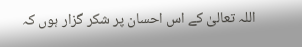اللہ تعالیٰ کے اس احسان پر شکر گزار ہوں کہ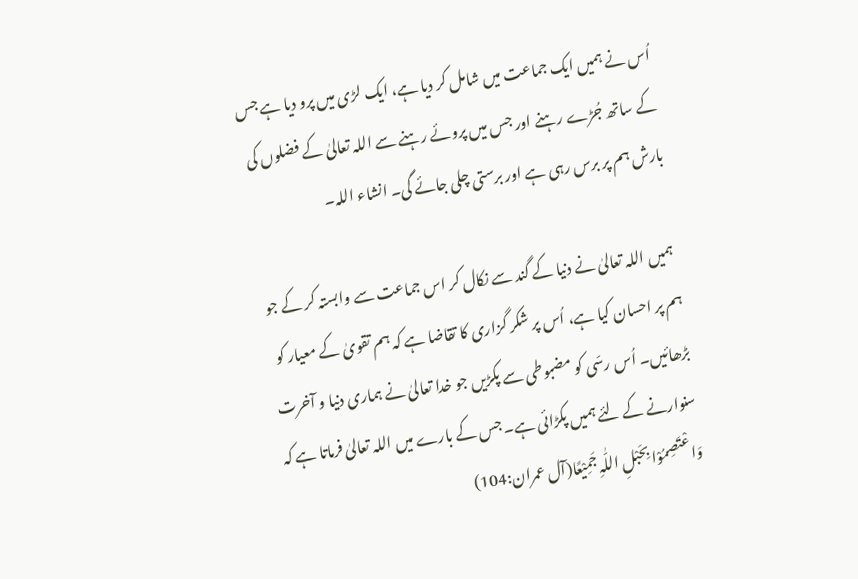اُس نے ہمیں ایک جماعت میں شامل کر دیا ہے، ایک لڑی میں پرو دیا ہے جس کے ساتھ جُڑے رہنے اور جس میں پروئے رہنے سے اللہ تعالیٰ کے فضلوں کی بارش ہم پر برس رہی ہے اور برستی چلی جائے گی۔ انشاء اللہ۔

 ہمیں اللہ تعالیٰ نے دنیا کے گند سے نکال کر اس جماعت سے وابستہ کر کے جو ہم پر احسان کیا ہے، اُس پر شکر گزاری کا تقاضا ہے کہ ہم تقویٰ کے معیار کو بڑھائیں۔ اُس رسّی کو مضبوطی سے پکڑیں جو خدا تعالیٰ نے ہماری دنیا و آخرت سنوارنے کے لئے ہمیں پکڑائی ہے۔ جس کے بارے میں اللہ تعالیٰ فرماتا ہے کہ  وَاعْتَصِمُوْا بِحَبْلِ اللّٰہِ جَمِیْعًا(آل عمران:104)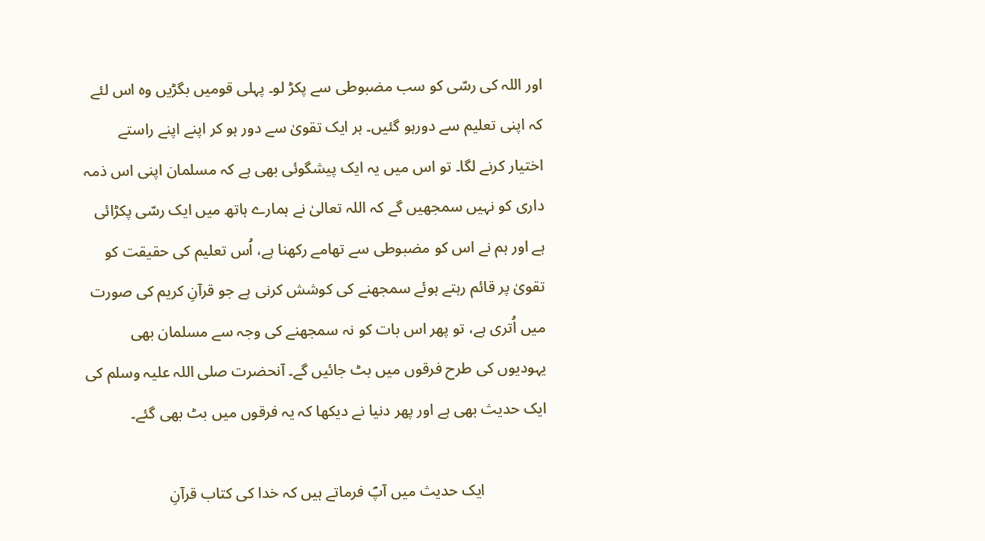اور اللہ کی رسّی کو سب مضبوطی سے پکڑ لو۔ پہلی قومیں بگڑیں وہ اس لئے کہ اپنی تعلیم سے دورہو گئیں۔ ہر ایک تقویٰ سے دور ہو کر اپنے اپنے راستے اختیار کرنے لگا۔ تو اس میں یہ ایک پیشگوئی بھی ہے کہ مسلمان اپنی اس ذمہ داری کو نہیں سمجھیں گے کہ اللہ تعالیٰ نے ہمارے ہاتھ میں ایک رسّی پکڑائی ہے اور ہم نے اس کو مضبوطی سے تھامے رکھنا ہے، اُس تعلیم کی حقیقت کو تقویٰ پر قائم رہتے ہوئے سمجھنے کی کوشش کرنی ہے جو قرآنِ کریم کی صورت میں اُتری ہے، تو پھر اس بات کو نہ سمجھنے کی وجہ سے مسلمان بھی یہودیوں کی طرح فرقوں میں بٹ جائیں گے۔ آنحضرت صلی اللہ علیہ وسلم کی ایک حدیث بھی ہے اور پھر دنیا نے دیکھا کہ یہ فرقوں میں بٹ بھی گئے۔

                ایک حدیث میں آپؐ فرماتے ہیں کہ خدا کی کتاب قرآنِ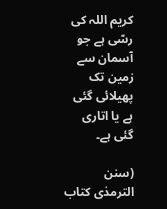کریم اللہ کی رسّی ہے جو آسمان سے زمین تک پھیلائی گئی ہے یا اتاری گئی ہے۔

(سنن الترمذی کتاب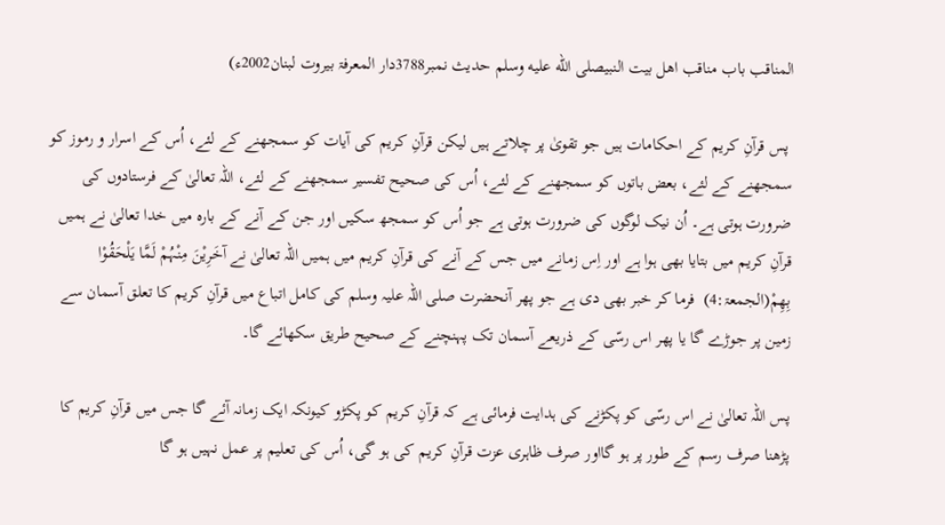المناقب باب مناقب اھل بیت النبیصلى الله عليه وسلم حدیث نمبر3788دار المعرفۃ بیروت لبنان2002ء)

 پس قرآنِ کریم کے احکامات ہیں جو تقویٰ پر چلاتے ہیں لیکن قرآنِ کریم کی آیات کو سمجھنے کے لئے، اُس کے اسرار و رموز کو سمجھنے کے لئے، بعض باتوں کو سمجھنے کے لئے، اُس کی صحیح تفسیر سمجھنے کے لئے، اللہ تعالیٰ کے فرستادوں کی ضرورت ہوتی ہے۔ اُن نیک لوگوں کی ضرورت ہوتی ہے جو اُس کو سمجھ سکیں اور جن کے آنے کے بارہ میں خدا تعالیٰ نے ہمیں قرآنِ کریم میں بتایا بھی ہوا ہے اور اِس زمانے میں جس کے آنے کی قرآنِ کریم میں ہمیں اللہ تعالیٰ نے آخَرِیْنَ مِنْہُمْ لَمَّا یَلْحَقُوْا بِھِمْ(الجمعۃ:4)  فرما کر خبر بھی دی ہے جو پھر آنحضرت صلی اللہ علیہ وسلم کی کامل اتباع میں قرآنِ کریم کا تعلق آسمان سے زمین پر جوڑے گا یا پھر اس رسّی کے ذریعے آسمان تک پہنچنے کے صحیح طریق سکھائے گا۔

پس اللہ تعالیٰ نے اس رسّی کو پکڑنے کی ہدایت فرمائی ہے کہ قرآنِ کریم کو پکڑو کیونکہ ایک زمانہ آئے گا جس میں قرآنِ کریم کا پڑھنا صرف رسم کے طور پر ہو گااور صرف ظاہری عزت قرآنِ کریم کی ہو گی، اُس کی تعلیم پر عمل نہیں ہو گا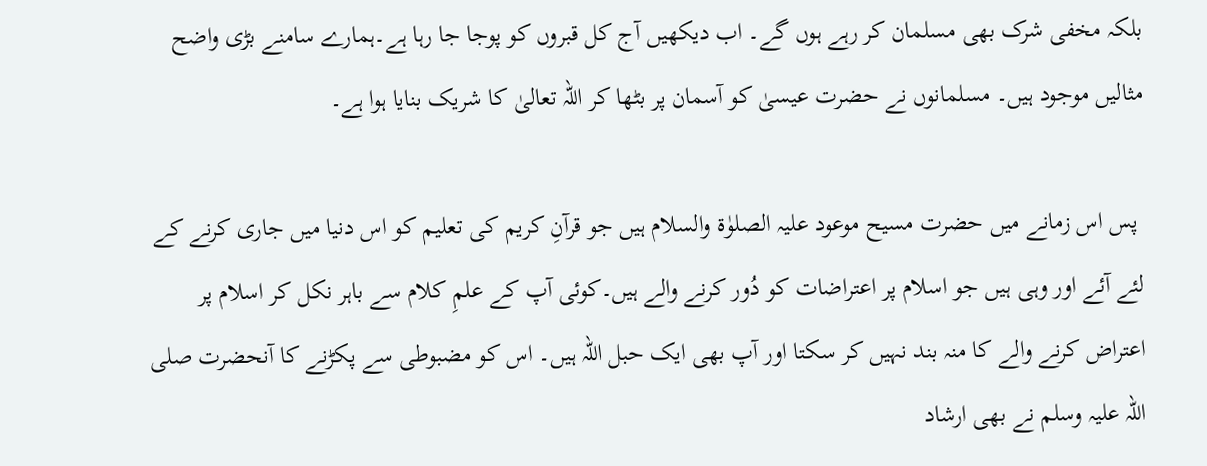بلکہ مخفی شرک بھی مسلمان کر رہے ہوں گے۔ اب دیکھیں آج کل قبروں کو پوجا جا رہا ہے۔ہمارے سامنے بڑی واضح مثالیں موجود ہیں۔ مسلمانوں نے حضرت عیسیٰ کو آسمان پر بٹھا کر اللہ تعالیٰ کا شریک بنایا ہوا ہے۔

 پس اس زمانے میں حضرت مسیح موعود علیہ الصلوٰۃ والسلام ہیں جو قرآنِ کریم کی تعلیم کو اس دنیا میں جاری کرنے کے لئے آئے اور وہی ہیں جو اسلام پر اعتراضات کو دُور کرنے والے ہیں۔کوئی آپ کے علمِ کلام سے باہر نکل کر اسلام پر اعتراض کرنے والے کا منہ بند نہیں کر سکتا اور آپ بھی ایک حبل اللہ ہیں۔ اس کو مضبوطی سے پکڑنے کا آنحضرت صلی اللہ علیہ وسلم نے بھی ارشاد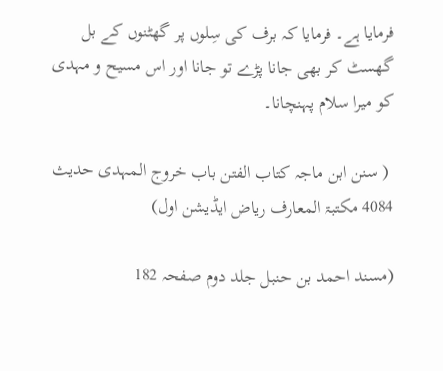فرمایا ہے۔ فرمایا کہ برف کی سِلوں پر گھٹنوں کے بل گھسٹ کر بھی جانا پڑے تو جانا اور اس مسیح و مہدی کو میرا سلام پہنچانا۔

 ( سنن ابن ماجہ کتاب الفتن باب خروج المہدی حدیث 4084 مکتبۃ المعارف ریاض ایڈیشن اول)

(مسند احمد بن حنبل جلد دوم صفحہ 182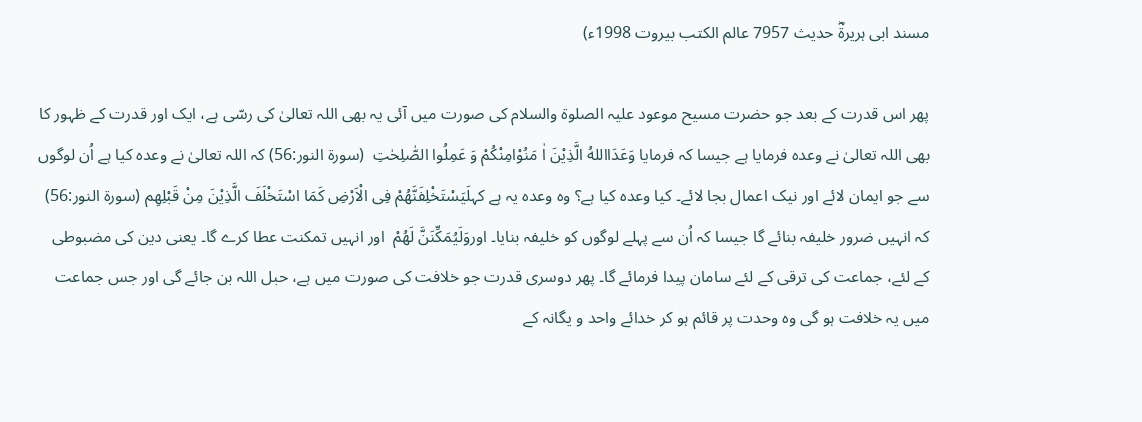مسند ابی ہریرۃؓ حدیث 7957 عالم الکتب بیروت 1998ء)

پھر اس قدرت کے بعد جو حضرت مسیح موعود علیہ الصلوۃ والسلام کی صورت میں آئی یہ بھی اللہ تعالیٰ کی رسّی ہے، ایک اور قدرت کے ظہور کا بھی اللہ تعالیٰ نے وعدہ فرمایا ہے جیسا کہ فرمایا وَعَدَااللهُ الَّذِیْنَ اٰ مَنُوْامِنْکُمْ وَ عَمِلُوا الصّٰلِحٰتِ  (سورۃ النور:56) کہ اللہ تعالیٰ نے وعدہ کیا ہے اُن لوگوں سے جو ایمان لائے اور نیک اعمال بجا لائے۔ کیا وعدہ کیا ہے؟ وہ وعدہ یہ ہے کہلَیَسْتَخْلِفَنَّھُمْ فِی الْاَرْضِ کَمَا اسْتَخْلَفَ الَّذِیْنَ مِنْ قَبْلِھِم (سورۃ النور:56)  کہ انہیں ضرور خلیفہ بنائے گا جیسا کہ اُن سے پہلے لوگوں کو خلیفہ بنایا۔ اوروَلَیُمَکِّنَنَّ لَھُمْ  اور انہیں تمکنت عطا کرے گا۔ یعنی دین کی مضبوطی کے لئے، جماعت کی ترقی کے لئے سامان پیدا فرمائے گا۔ پھر دوسری قدرت جو خلافت کی صورت میں ہے، حبل اللہ بن جائے گی اور جس جماعت میں یہ خلافت ہو گی وہ وحدت پر قائم ہو کر خدائے واحد و یگانہ کے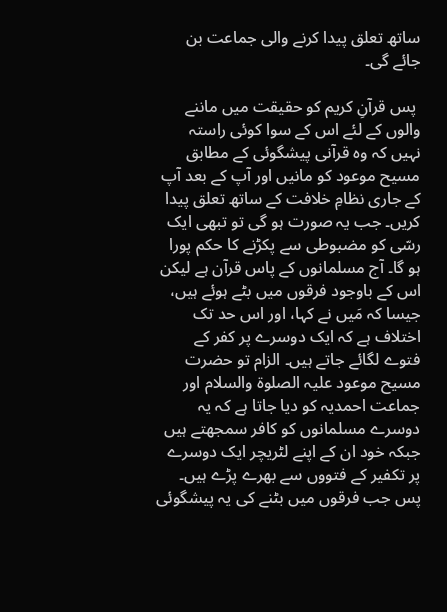ساتھ تعلق پیدا کرنے والی جماعت بن جائے گی۔

 پس قرآنِ کریم کو حقیقت میں ماننے والوں کے لئے اس کے سوا کوئی راستہ نہیں کہ وہ قرآنی پیشگوئی کے مطابق مسیح موعود کو مانیں اور آپ کے بعد آپ کے جاری نظامِ خلافت کے ساتھ تعلق پیدا کریں۔ جب یہ صورت ہو گی تو تبھی ایک رسّی کو مضبوطی سے پکڑنے کا حکم پورا ہو گا۔ آج مسلمانوں کے پاس قرآن ہے لیکن اس کے باوجود فرقوں میں بٹے ہوئے ہیں، جیسا کہ مَیں نے کہا، اور اس حد تک اختلاف ہے کہ ایک دوسرے پر کفر کے فتوے لگائے جاتے ہیں۔ الزام تو حضرت مسیح موعود علیہ الصلوۃ والسلام اور جماعت احمدیہ کو دیا جاتا ہے کہ یہ دوسرے مسلمانوں کو کافر سمجھتے ہیں جبکہ خود ان کے اپنے لٹریچر ایک دوسرے پر تکفیر کے فتووں سے بھرے پڑے ہیں۔ پس جب فرقوں میں بٹنے کی یہ پیشگوئی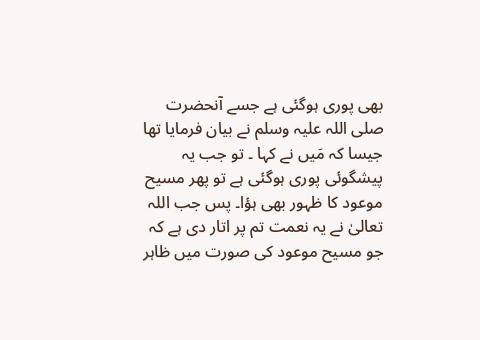بھی پوری ہوگئی ہے جسے آنحضرت صلی اللہ علیہ وسلم نے بیان فرمایا تھا جیسا کہ مَیں نے کہا ۔ تو جب یہ پیشگوئی پوری ہوگئی ہے تو پھر مسیح موعود کا ظہور بھی ہؤا۔ پس جب اللہ تعالیٰ نے یہ نعمت تم پر اتار دی ہے کہ جو مسیح موعود کی صورت میں ظاہر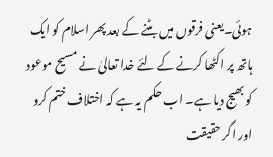ہوئی۔یعنی فرقوں میں بٹنے کے بعد پھر اسلام کو ایک ہاتھ پر اکٹھا کرنے کے لئے خدا تعالیٰ نے مسیح موعود کو بھیج دیا ہے۔ اب حکم یہ ہے کہ اختلاف ختم کرو اور اگر حقیقت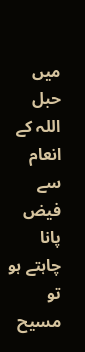میں    حبل اللہ کے انعام سے فیض پانا چاہتے ہو تو مسیح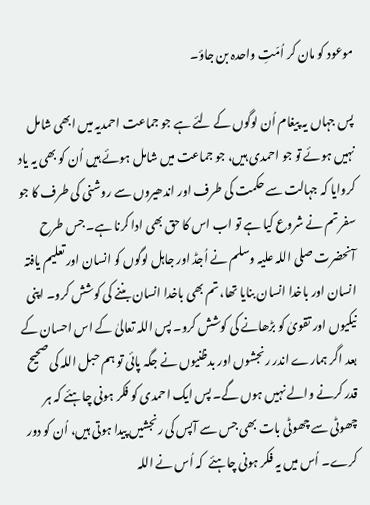موعود کو مان کر اُمّتِ واحدہ بن جاؤ۔

پس جہاں یہ پیغام اُن لوگوں کے لئے ہے جو جماعت احمدیہ میں ابھی شامل نہیں ہوئے تو جو احمدی ہیں، جو جماعت میں شامل ہوئے ہیں اُن کو بھی یہ یاد کروایا کہ جہالت سے حکمت کی طرف اور اندھیروں سے روشنی کی طرف کا جو سفر تم نے شروع کیا ہے تو اب اس کا حق بھی ادا کرنا ہے۔ جس طرح آنحضرت صلی اللہ علیہ وسلم نے اُجڈ اور جاہل لوگوں کو انسان اور تعلیم یافتہ انسان اور باخدا انسان بنایا تھا، تم بھی باخدا انسان بننے کی کوشش کرو۔ اپنی نیکیوں اور تقویٰ کو بڑھانے کی کوشش کرو۔ پس اللہ تعالیٰ کے اس احسان کے بعد اگر ہمارے اندر رنجشوں اور بدظنیوں نے جگہ پائی تو ہم حبل اللہ کی صحیح قدر کرنے والے نہیں ہوں گے۔ پس ایک احمدی کو فکر ہونی چاہئے کہ ہر چھوٹی سے چھوٹی بات بھی جس سے آپس کی رنجشیں پیدا ہوتی ہیں، اُن کو دور کرے۔ اُس میں یہ فکر ہونی چاہئے  کہ اُس نے اللہ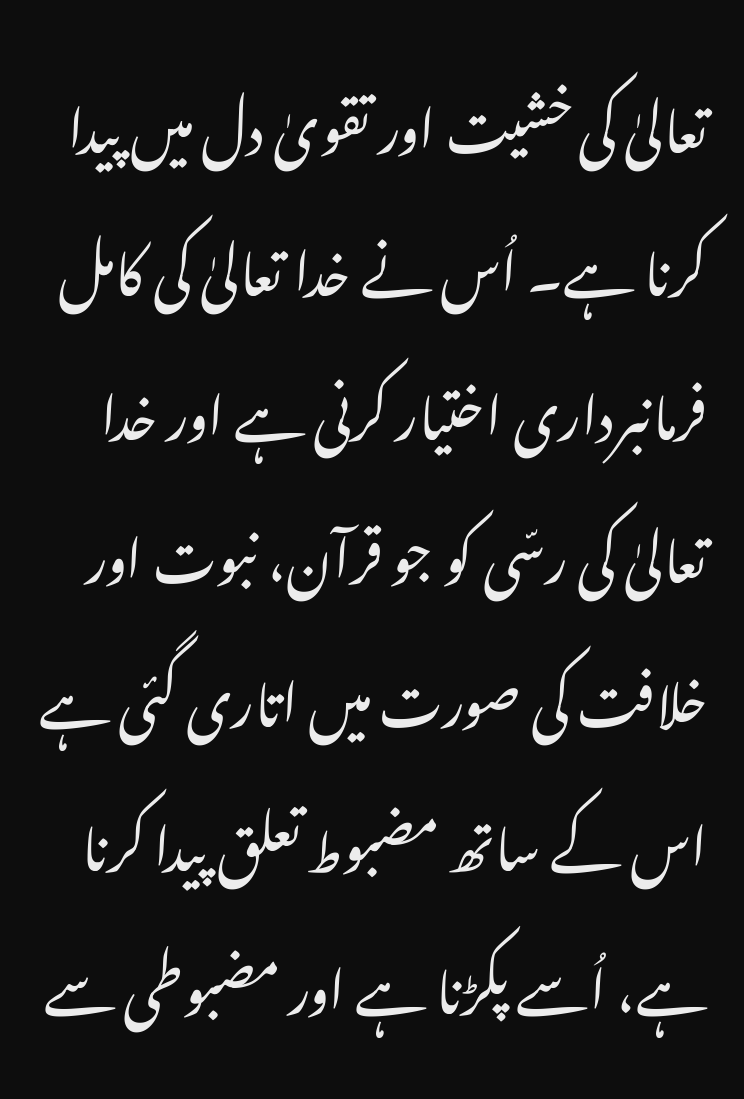تعالیٰ کی خشیت اور تقویٰ دل میں پیدا کرنا ہے۔ اُس نے خدا تعالیٰ کی کامل فرمانبرداری اختیار کرنی ہے اور خدا تعالیٰ کی رسّی کو جو قرآن، نبوت اور خلافت کی صورت میں اتاری گئی ہے اس کے ساتھ مضبوط تعلق پیدا کرنا ہے، اُسے پکڑنا ہے اور مضبوطی سے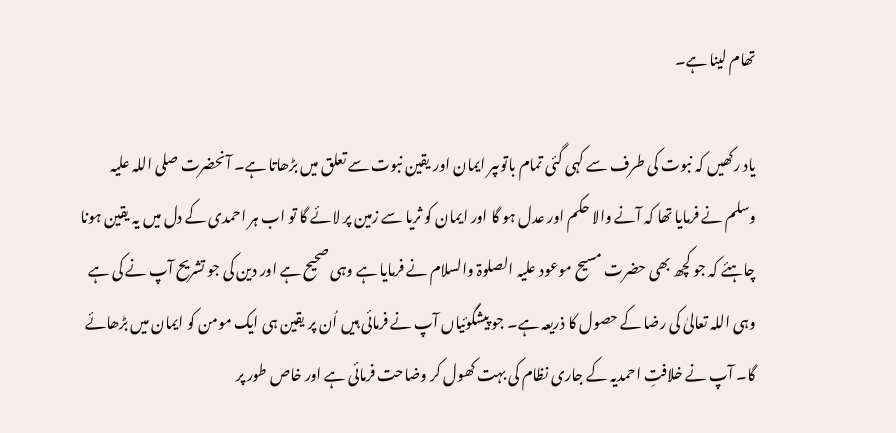تھام لینا ہے۔

یاد رکھیں کہ نبوت کی طرف سے کہی گئی تمام باتوںپر ایمان اور یقین نبوت سے تعلق میں بڑھاتا ہے۔ آنحضرت صلی اللہ علیہ وسلم نے فرمایا تھا کہ آنے والا حکم اور عدل ہو گا اور ایمان کو ثریا سے زمین پر لائے گا تو اب ہر احمدی کے دل میں یہ یقین ہونا چاہئے کہ جو کچھ بھی حضرت مسیح موعود علیہ الصلوۃ والسلام نے فرمایا ہے وہی صحیح ہے اور دین کی جو تشریح آپ نے کی ہے وہی اللہ تعالیٰ کی رضا کے حصول کا ذریعہ ہے۔ جو پیشگوئیاں آپ نے فرمائی ہیں اُن پر یقین ہی ایک مومن کو ایمان میں بڑھائے گا۔ آپ نے خلافتِ احمدیہ کے جاری نظام کی بہت کھول کر وضاحت فرمائی ہے اور خاص طور پر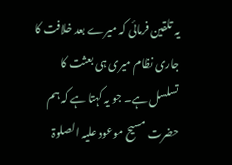یہ تلقین فرمائی کہ میرے بعد خلافت کا جاری نظام میری ہی بعثت کا تسلسل ہے۔ جو یہ کہتا ہے کہ ہم حضرت مسیح موعود علیہ الصلوۃ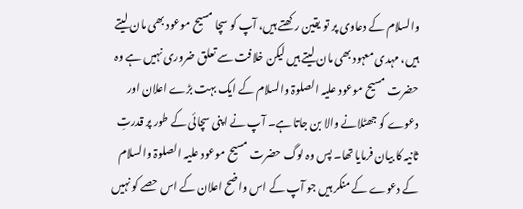والسلام کے دعاوی پر تو یقین رکھتے ہیں، آپ کو سچا مسیح موعود بھی مان لیتے ہیں، مہدی معہود بھی مان لیتے ہیں لیکن خلافت سے تعلق ضروری نہیں ہے وہ حضرت مسیح موعود علیہ الصلوۃ والسلام کے ایک بہت بڑے اعلان اور دعوے کو جھٹلانے والا بن جاتا ہے۔ آپ نے اپنی سچائی کے طور پر قدرتِ ثانیہ کا بیان فرمایا تھا۔ پس وہ لوگ حضرت مسیح موعود علیہ الصلوۃ والسلام کے دعوے کے منکر ہیں جو آپ کے اس واضح اعلان کے اس حصے کو نہیں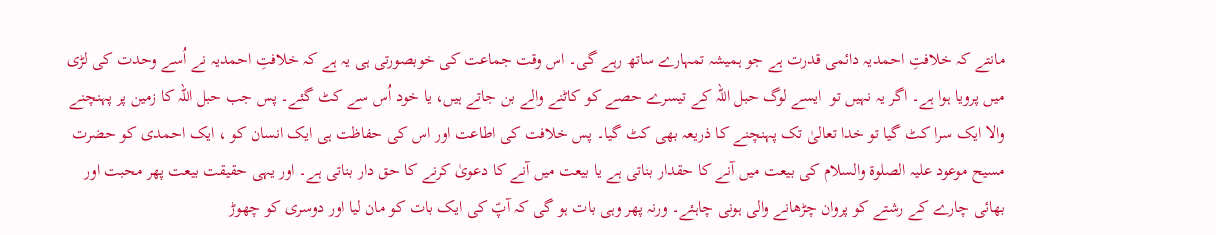مانتے کہ خلافتِ احمدیہ دائمی قدرت ہے جو ہمیشہ تمہارے ساتھ رہے گی۔ اس وقت جماعت کی خوبصورتی ہی یہ ہے کہ خلافتِ احمدیہ نے اُسے وحدت کی لڑی میں پرویا ہوا ہے۔ اگر یہ نہیں تو  ایسے لوگ حبل اللہ کے تیسرے حصے کو کاٹنے والے بن جاتے ہیں، یا خود اُس سے کٹ گئے۔ پس جب حبل اللہ کا زمین پر پہنچنے والا ایک سرا کٹ گیا تو خدا تعالیٰ تک پہنچنے کا ذریعہ بھی کٹ گیا۔ پس خلافت کی اطاعت اور اس کی حفاظت ہی ایک انسان کو ، ایک احمدی کو حضرت مسیح موعود علیہ الصلوۃ والسلام کی بیعت میں آنے کا حقدار بناتی ہے یا بیعت میں آنے کا دعویٰ کرنے کا حق دار بناتی ہے۔ اور یہی حقیقت بیعت پھر محبت اور بھائی چارے کے رشتے کو پروان چڑھانے والی ہونی چاہئے۔ ورنہ پھر وہی بات ہو گی کہ آپؑ کی ایک بات کو مان لیا اور دوسری کو چھوڑ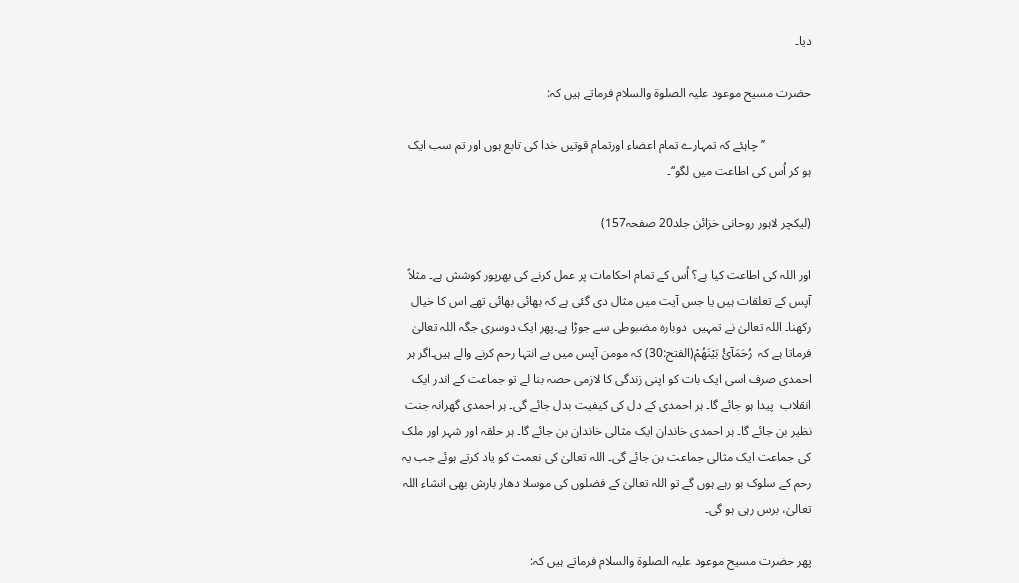دیا۔

حضرت مسیح موعود علیہ الصلوۃ والسلام فرماتے ہیں کہ:

               ’’چاہئے کہ تمہارے تمام اعضاء اورتمام قوتیں خدا کی تابع ہوں اور تم سب ایک ہو کر اُس کی اطاعت میں لگو‘‘۔

(لیکچر لاہور روحانی خزائن جلد20 صفحہ157)

اور اللہ کی اطاعت کیا ہے؟ اُس کے تمام احکامات پر عمل کرنے کی بھرپور کوشش ہے۔ مثلاً آپس کے تعلقات ہیں یا جس آیت میں مثال دی گئی ہے کہ بھائی بھائی تھے اس کا خیال رکھنا۔ اللہ تعالیٰ نے تمہیں  دوبارہ مضبوطی سے جوڑا ہے۔پھر ایک دوسری جگہ اللہ تعالیٰ فرماتا ہے کہ  رُحَمَآئُ بَیْنَھُمْ(الفتح:30) کہ مومن آپس میں بے انتہا رحم کرنے والے ہیں۔اگر ہر احمدی صرف اسی ایک بات کو اپنی زندگی کا لازمی حصہ بنا لے تو جماعت کے اندر ایک انقلاب  پیدا ہو جائے گا۔ ہر احمدی کے دل کی کیفیت بدل جائے گی۔ ہر احمدی گھرانہ جنت نظیر بن جائے گا۔ ہر احمدی خاندان ایک مثالی خاندان بن جائے گا۔ ہر حلقہ اور شہر اور ملک کی جماعت ایک مثالی جماعت بن جائے گی۔ اللہ تعالیٰ کی نعمت کو یاد کرتے ہوئے جب یہ رحم کے سلوک ہو رہے ہوں گے تو اللہ تعالیٰ کے فضلوں کی موسلا دھار بارش بھی انشاء اللہ تعالیٰ، برس رہی ہو گی۔

پھر حضرت مسیح موعود علیہ الصلوۃ والسلام فرماتے ہیں کہ: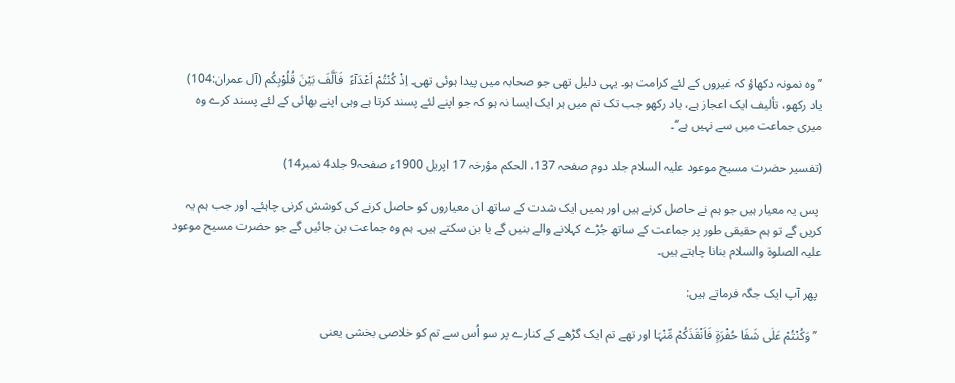’’وہ نمونہ دکھاؤ کہ غیروں کے لئے کرامت ہو۔ یہی دلیل تھی جو صحابہ میں پیدا ہوئی تھی۔ اِذْ کُنْتُمْ اَعْدَآءً  فَاَلَّفَ بَیْنَ قُلُوْبِکُم (آل عمران:104)  یاد رکھو، تألیف ایک اعجاز ہے، یاد رکھو جب تک تم میں ہر ایک ایسا نہ ہو کہ جو اپنے لئے پسند کرتا ہے وہی اپنے بھائی کے لئے پسند کرے وہ میری جماعت میں سے نہیں ہے‘‘۔

(تفسیر حضرت مسیح موعود علیہ السلام جلد دوم صفحہ 137، الحکم مؤرخہ 17 اپریل 1900ء صفحہ9 جلد4 نمبر14)

 پس یہ معیار ہیں جو ہم نے حاصل کرنے ہیں اور ہمیں ایک شدت کے ساتھ ان معیاروں کو حاصل کرنے کی کوشش کرنی چاہئے۔ اور جب ہم یہ کریں گے تو ہم حقیقی طور پر جماعت کے ساتھ جُڑے کہلانے والے بنیں گے یا بن سکتے ہیں۔ ہم وہ جماعت بن جائیں گے جو حضرت مسیح موعود علیہ الصلوۃ والسلام بنانا چاہتے ہیں۔

 پھر آپ ایک جگہ فرماتے ہیں:

 ’’وَکُنْتُمْ عَلٰی شَفَا حُفْرَۃٍ فَاَنْقَذَکُمْ مِّنْہَا اور تھے تم ایک گڑھے کے کنارے پر سو اُس سے تم کو خلاصی بخشی یعنی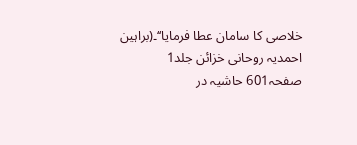خلاصی کا سامان عطا فرمایا‘‘۔(براہین احمدیہ روحانی خزائن جلد1 صفحہ601 حاشیہ در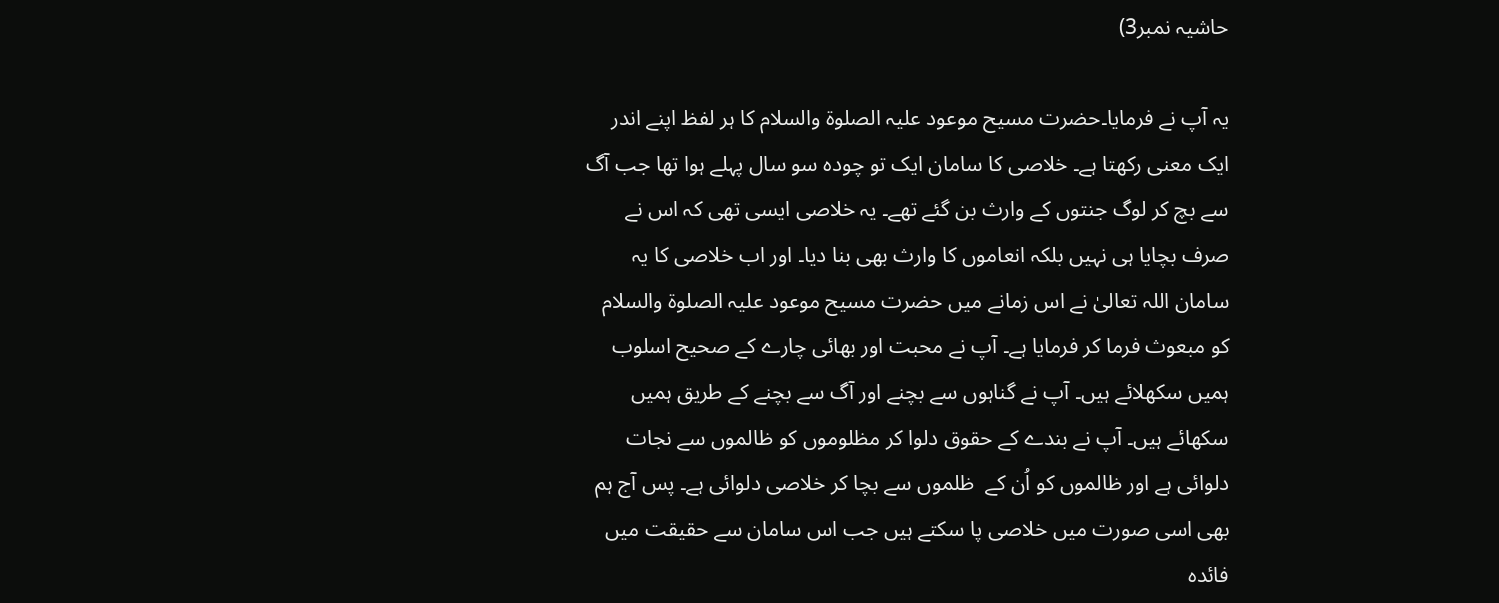حاشیہ نمبر3)

یہ آپ نے فرمایا۔حضرت مسیح موعود علیہ الصلوۃ والسلام کا ہر لفظ اپنے اندر ایک معنی رکھتا ہے۔ خلاصی کا سامان ایک تو چودہ سو سال پہلے ہوا تھا جب آگ سے بچ کر لوگ جنتوں کے وارث بن گئے تھے۔ یہ خلاصی ایسی تھی کہ اس نے صرف بچایا ہی نہیں بلکہ انعاموں کا وارث بھی بنا دیا۔ اور اب خلاصی کا یہ سامان اللہ تعالیٰ نے اس زمانے میں حضرت مسیح موعود علیہ الصلوۃ والسلام کو مبعوث فرما کر فرمایا ہے۔ آپ نے محبت اور بھائی چارے کے صحیح اسلوب ہمیں سکھلائے ہیں۔ آپ نے گناہوں سے بچنے اور آگ سے بچنے کے طریق ہمیں سکھائے ہیں۔ آپ نے بندے کے حقوق دلوا کر مظلوموں کو ظالموں سے نجات دلوائی ہے اور ظالموں کو اُن کے  ظلموں سے بچا کر خلاصی دلوائی ہے۔ پس آج ہم بھی اسی صورت میں خلاصی پا سکتے ہیں جب اس سامان سے حقیقت میں فائدہ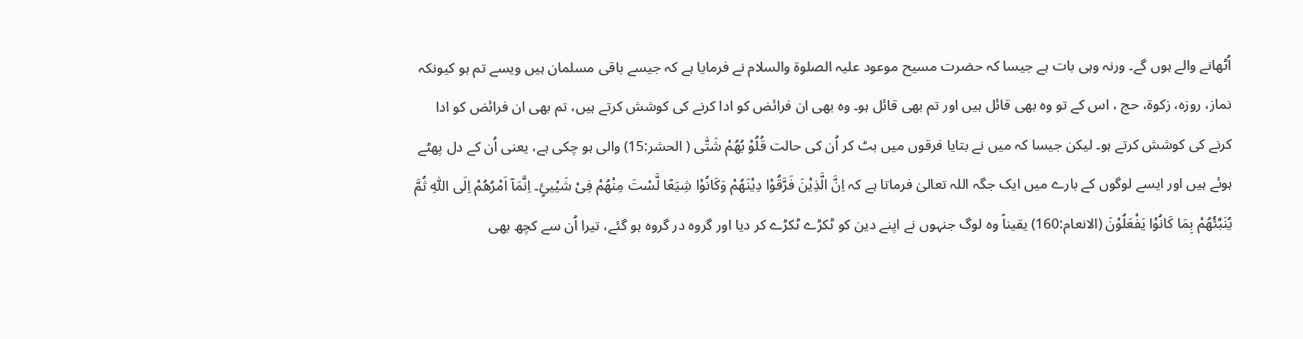اُٹھانے والے ہوں گے۔ ورنہ وہی بات ہے جیسا کہ حضرت مسیح موعود علیہ الصلوۃ والسلام نے فرمایا ہے کہ جیسے باقی مسلمان ہیں ویسے تم ہو کیونکہ نماز، روزہ، زکوۃ، حج ، اس کے تو وہ بھی قائل ہیں اور تم بھی قائل ہو۔ وہ بھی ان فرائض کو ادا کرنے کی کوشش کرتے ہیں، تم بھی ان فرائض کو ادا کرنے کی کوشش کرتے ہو۔ لیکن جیسا کہ میں نے بتایا فرقوں میں بٹ کر اُن کی حالت قُلُوْ بُھُمْ شَتّٰی ( الحشر:15) والی ہو چکی ہے، یعنی اُن کے دل پھٹے ہوئے ہیں اور ایسے لوگوں کے بارے میں ایک جگہ اللہ تعالیٰ فرماتا ہے کہ اِنَّ الَّذِیْنَ فَرَّقُوْا دِیْنَھُمْ وَکَانُوْا شِیَعًا لَّسْتَ مِنْھُمْ فِیْ شَیْیئٍ۔ اِنَّمَآ اَمْرُھُمْ اِلَی اللّٰہِ ثُمَّ یُنَبِّئُھُمْ بِمَا کَانُوْا یَفْعَلُوْنَ (الانعام:160) یقیناً وہ لوگ جنہوں نے اپنے دین کو ٹکڑے ٹکڑے کر دیا اور گروہ در گروہ ہو گئے، تیرا اُن سے کچھ بھی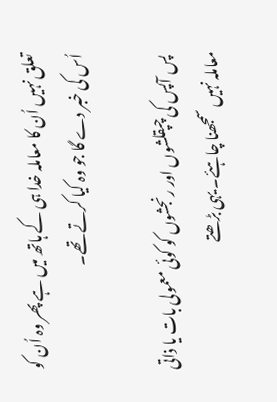تعلق نہیں اُن کا معاملہ خدا ہی کے ہاتھ میں ہے پھر وہ اُن کو اُس کی خبر دے گا جو وہ کیا کرتے تھے۔

 پس آپس کی چپقلشوں اور رنجشوں کو کوئی معمولی بات یا ذاتی معاملہ نہیں سمجھنا چاہئے۔ یہی بڑھتے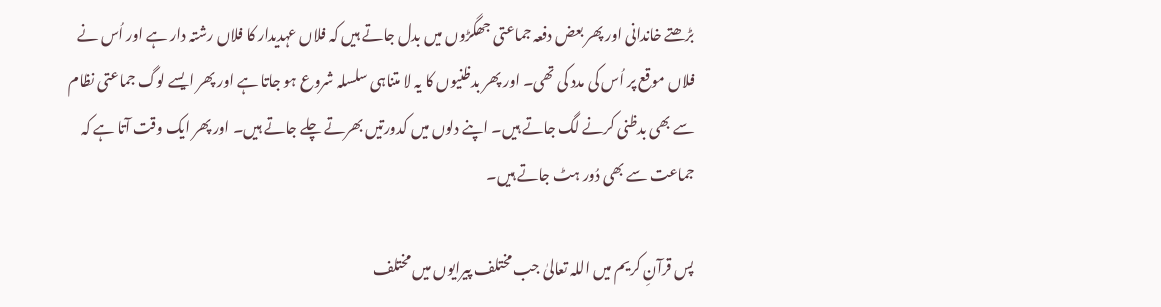بڑھتے خاندانی اور پھر بعض دفعہ جماعتی جھگڑوں میں بدل جاتے ہیں کہ فلاں عہدیدار کا فلاں رشتہ دار ہے اور اُس نے فلاں موقع پر اُس کی مدد کی تھی۔ اور پھر بدظنیوں کا یہ لا متناہی سلسلہ شروع ہو جاتا ہے اور پھر ایسے لوگ جماعتی نظام سے بھی بدظنی کرنے لگ جاتے ہیں۔ اپنے دلوں میں کدورتیں بھرتے چلے جاتے ہیں۔ اور پھر ایک وقت آتا ہے کہ جماعت سے بھی دُور ہٹ جاتے ہیں۔

پس قرآنِ کریم میں اللہ تعالیٰ جب مختلف پیرایوں میں مختلف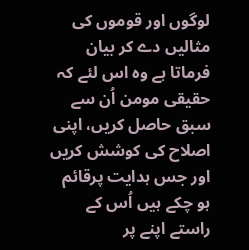لوگوں اور قوموں کی مثالیں دے کر بیان فرماتا ہے وہ اس لئے کہ حقیقی مومن اُن سے سبق حاصل کریں، اپنی اصلاح کی کوشش کریں اور جس ہدایت پرقائم ہو چکے ہیں اُس کے راستے اپنے پر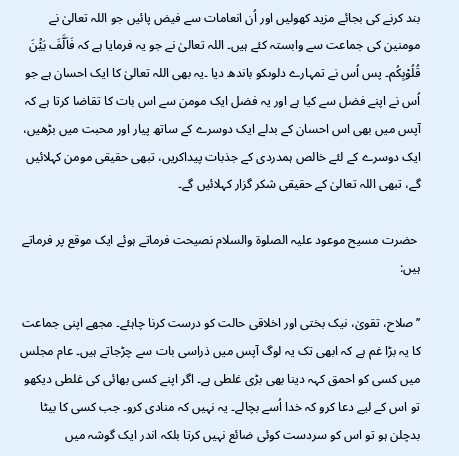بند کرنے کی بجائے مزید کھولیں اور اُن انعامات سے فیض پائیں جو اللہ تعالیٰ نے مومنین کی جماعت سے وابستہ کئے ہیں۔ اللہ تعالیٰ نے جو یہ فرمایا ہے کہ فَاَلَّفَ بَیْۡنَ قُلُوْبِکُم۔ پس اُس نے تمہارے دلوںکو باندھ دیا ۔یہ بھی اللہ تعالیٰ کا ایک احسان ہے جو اُس نے اپنے فضل سے کیا ہے اور یہ فضل ایک مومن سے اس بات کا تقاضا کرتا ہے کہ آپس میں بھی اس احسان کے بدلے ایک دوسرے کے ساتھ پیار اور محبت میں بڑھیں، ایک دوسرے کے لئے خالص ہمدردی کے جذبات پیداکریں، تبھی حقیقی مومن کہلائیں گے، تبھی اللہ تعالیٰ کے حقیقی شکر گزار کہلائیں گے۔

 حضرت مسیح موعود علیہ الصلوۃ والسلام نصیحت فرماتے ہوئے ایک موقع پر فرماتے ہیں:

’’صلاح، تقویٰ، نیک بختی اور اخلاقی حالت کو درست کرنا چاہئے۔ مجھے اپنی جماعت کا یہ بڑا غم ہے کہ ابھی تک یہ لوگ آپس میں ذراسی بات سے چڑجاتے ہیں۔ عام مجلس میں کسی کو احمق کہہ دینا بھی بڑی غلطی ہے۔ اگر اپنے کسی بھائی کی غلطی دیکھو تو اس کے لیے دعا کرو کہ خدا اُسے بچالے۔ یہ نہیں کہ منادی کرو۔ جب کسی کا بیٹا بدچلن ہو تو اس کو سردست کوئی ضائع نہیں کرتا بلکہ اندر ایک گوشہ میں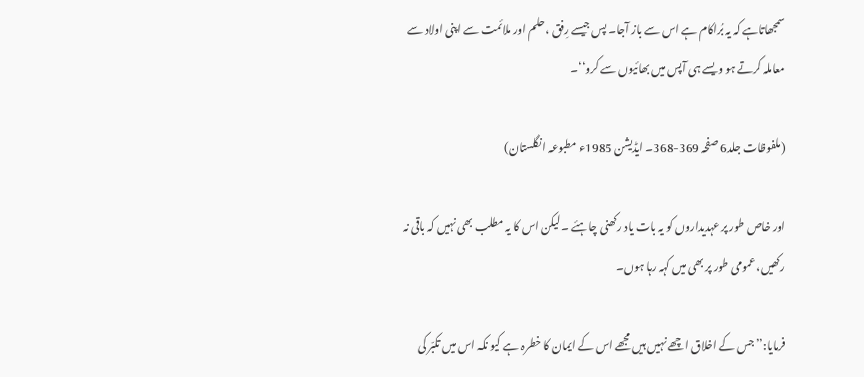سمجھاتاہے کہ یہ بُراکام ہے اس سے باز آجا۔ پس جیسے رِفق ،حلم اور ملائمت سے اپنی اولاد سے معاملہ کرتے ہو ویسے ہی آپس میں بھائیوں سے کرو‘‘۔

(ملفوظات جلد6 صفحہ 369-368۔ ایڈیشن 1985ء مطبوعہ انگلستان)

اور خاص طور پر عہدیداروں کو یہ بات یاد رکھنی چاہئے ۔ لیکن اس کا یہ مطلب بھی نہیں کہ باقی نہ رکھیں، عمومی طور پر بھی میں کہہ رہا ہوں۔

فرمایا:’’جس کے اخلاق اچھے نہیں ہیں مجھے اس کے ایمان کا خطرہ ہے کیو نکہ اس میں تکبّر کی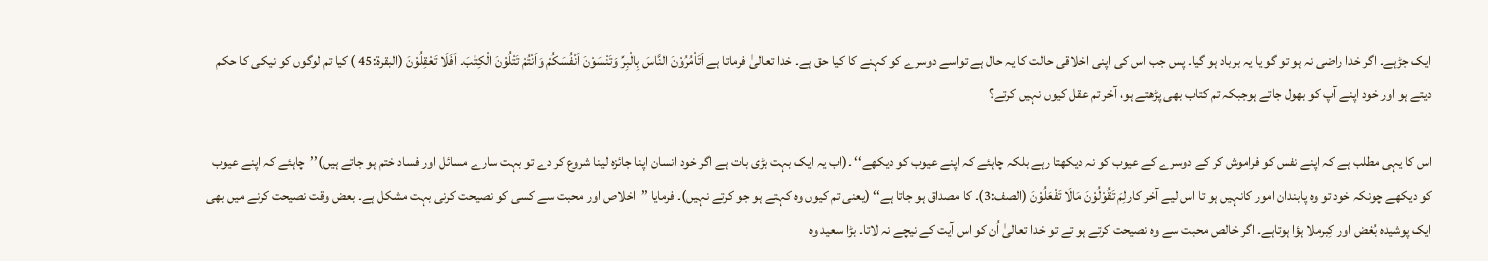ایک جڑہے۔ اگر خدا راضی نہ ہو تو گو یا یہ برباد ہو گیا۔ پس جب اس کی اپنی اخلاقی حالت کا یہ حال ہے تواسے دوسرے کو کہنے کا کیا حق ہے۔ خدا تعالیٰ فرماتا ہے اَتَاْمُرُوْنَ النَّاسَ بِالْبِرِّ وَتَنْسَوْنَ اَنْفُسَکُمْ وَاَنْتُمْ تَتْلُوْنَ الْکِتٰبَ۔ اَفَلَا تَعْقِلُوْنَ (البقرۃ:45 ) کیا تم لوگوں کو نیکی کا حکم دیتے ہو اور خود اپنے آپ کو بھول جاتے ہوجبکہ تم کتاب بھی پڑھتے ہو، آخر تم عقل کیوں نہیں کرتے؟

اس کا یہی مطلب ہے کہ اپنے نفس کو فراموش کر کے دوسرے کے عیوب کو نہ دیکھتا رہے بلکہ چاہئے کہ اپنے عیوب کو دیکھے‘‘ ۔(اب یہ ایک بہت بڑی بات ہے اگر خود انسان اپنا جائزہ لینا شروع کر دے تو بہت سارے مسائل اور فساد ختم ہو جاتے ہیں)’’چاہئے کہ اپنے عیوب کو دیکھے چونکہ خود تو وہ پابندان امور کانہیں ہو تا اس لیے آخر کارلِمَ تَقُوْلُوْنَ مَالَا تَفْعَلُوْنَ (الصف:3)۔ کا مصداق ہو جاتا ہے‘‘ (یعنی تم کیوں وہ کہتے ہو جو کرتے نہیں)۔ فرمایا ’’اخلاص اور محبت سے کسی کو نصیحت کرنی بہت مشکل ہے۔ بعض وقت نصیحت کرنے میں بھی ایک پوشیدہ بُغض اور کِبرملا ہؤا ہوتاہے۔ اگر خالص محبت سے وہ نصیحت کرتے ہو تے تو خدا تعالیٰ اُن کو اس آیت کے نیچے نہ لاتا۔ بڑا سعید وہ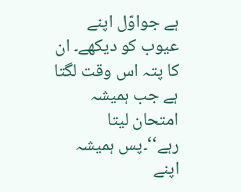ہے جواوّل اپنے عیوب کو دیکھے۔ ان کا پتہ اس وقت لگتا ہے جب ہمیشہ امتحان لیتا رہے‘‘۔پس ہمیشہ اپنے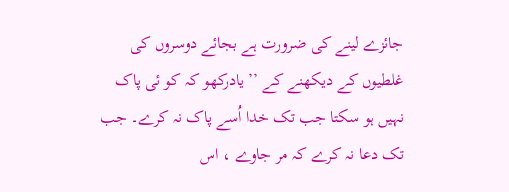جائزے لینے کی ضرورت ہے بجائے دوسروں کی غلطیوں کے دیکھنے کے ’’ یادرکھو کہ کو ئی پاک نہیں ہو سکتا جب تک خدا اُسے پاک نہ کرے۔ جب تک دعا نہ کرے کہ مر جاوے ، اس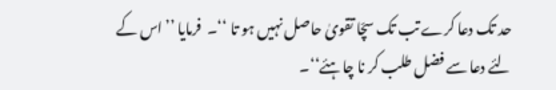حد تک دعا کرے تب تک سچّا تقویٰ حاصل نہیں ہو تا ‘‘۔  فرمایا ’’اس کے لئے دعا سے فضل طلب کر نا چاہئے‘‘۔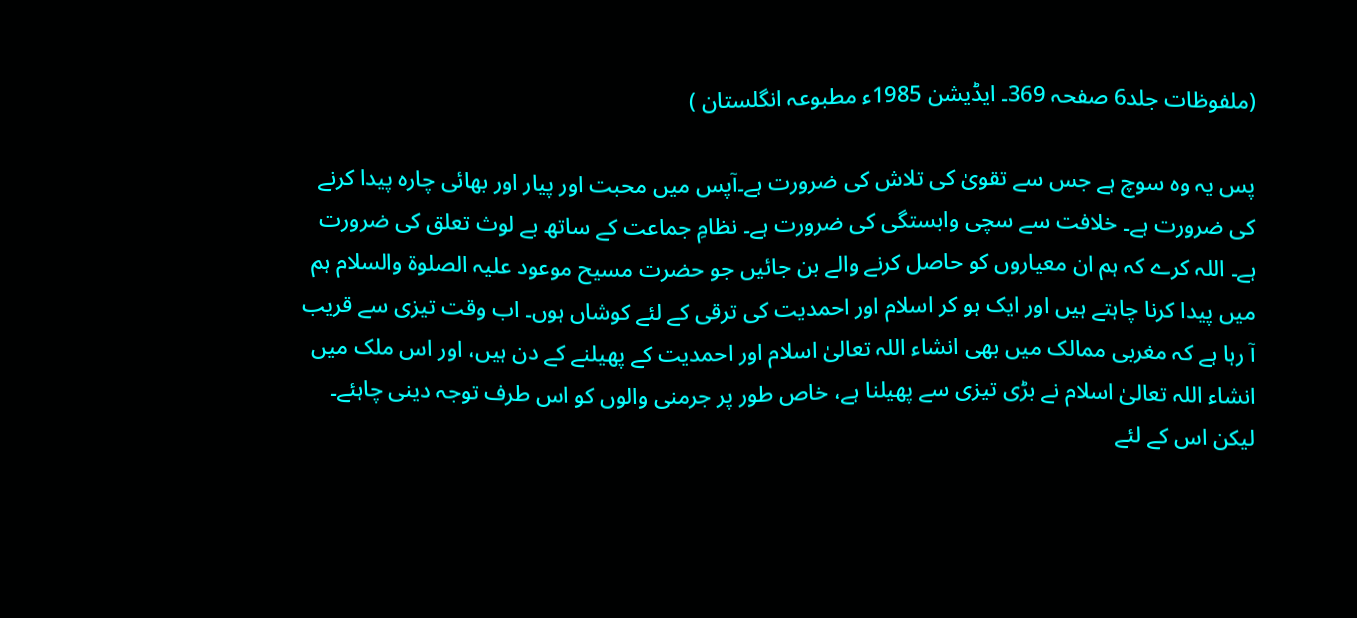(ملفوظات جلد6 صفحہ 369۔ ایڈیشن 1985ء مطبوعہ انگلستان )

پس یہ وہ سوچ ہے جس سے تقویٰ کی تلاش کی ضرورت ہے۔آپس میں محبت اور پیار اور بھائی چارہ پیدا کرنے کی ضرورت ہے۔ خلافت سے سچی وابستگی کی ضرورت ہے۔ نظامِ جماعت کے ساتھ بے لوث تعلق کی ضرورت ہے۔ اللہ کرے کہ ہم ان معیاروں کو حاصل کرنے والے بن جائیں جو حضرت مسیح موعود علیہ الصلوۃ والسلام ہم میں پیدا کرنا چاہتے ہیں اور ایک ہو کر اسلام اور احمدیت کی ترقی کے لئے کوشاں ہوں۔ اب وقت تیزی سے قریب آ رہا ہے کہ مغربی ممالک میں بھی انشاء اللہ تعالیٰ اسلام اور احمدیت کے پھیلنے کے دن ہیں، اور اس ملک میں انشاء اللہ تعالیٰ اسلام نے بڑی تیزی سے پھیلنا ہے، خاص طور پر جرمنی والوں کو اس طرف توجہ دینی چاہئے۔ لیکن اس کے لئے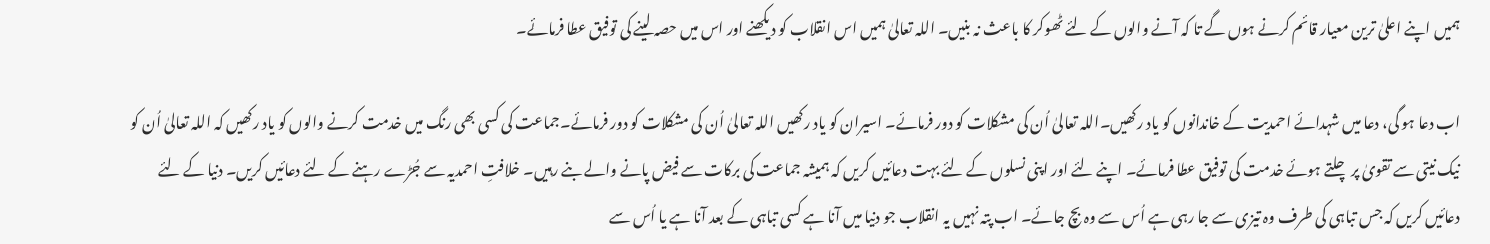ہمیں اپنے اعلیٰ ترین معیار قائم کرنے ہوں گے تا کہ آنے والوں کے لئے ٹھوکر کا باعث نہ بنیں۔ اللہ تعالیٰ ہمیں اس انقلاب کو دیکھنے اور اس میں حصہ لینے کی توفیق عطا فرمائے۔

اب دعا ہو گی، دعا میں شہدائے احمدیت کے خاندانوں کو یاد رکھیں۔اللہ تعالیٰ اُن کی مشکلات کو دور فرمائے۔ اسیران کو یاد رکھیں اللہ تعالیٰ اُن کی مشکلات کو دور فرمائے۔جماعت کی کسی بھی رنگ میں خدمت کرنے والوں کو یاد رکھیں کہ اللہ تعالیٰ اُن کو نیک نیتی سے تقویٰ پر چلتے ہوئے خدمت کی توفیق عطا فرمائے۔ اپنے لئے اور اپنی نسلوں کے لئے بہت دعائیں کریں کہ ہمیشہ جماعت کی برکات سے فیض پانے والے بنے رہیں۔ خلافتِ احمدیہ سے جُڑے رہنے کے لئے دعائیں کریں۔ دنیا کے لئے دعائیں کریں کہ جس تباہی کی طرف وہ تیزی سے جا رہی ہے اُس سے وہ بچ جائے۔ اب پتہ نہیں یہ انقلاب جو دنیا میں آنا ہے کسی تباہی کے بعد آنا ہے یا اُس سے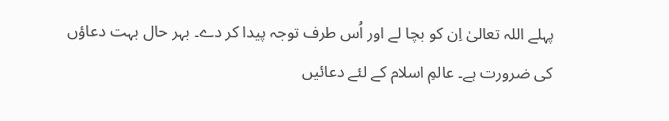پہلے اللہ تعالیٰ اِن کو بچا لے اور اُس طرف توجہ پیدا کر دے۔ بہر حال بہت دعاؤں کی ضرورت ہے۔ عالمِ اسلام کے لئے دعائیں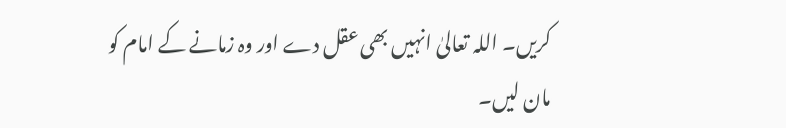کریں۔ اللہ تعالیٰ انہیں بھی عقل دے اور وہ زمانے کے امام کو مان لیں۔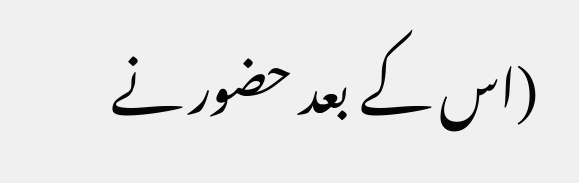(اس کے بعد حضور نے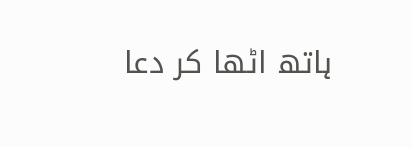ہاتھ اٹھا کر دعا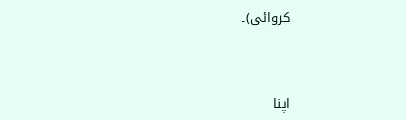کروائی)۔



اپنا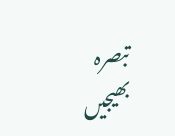تبصرہ بھیجیں